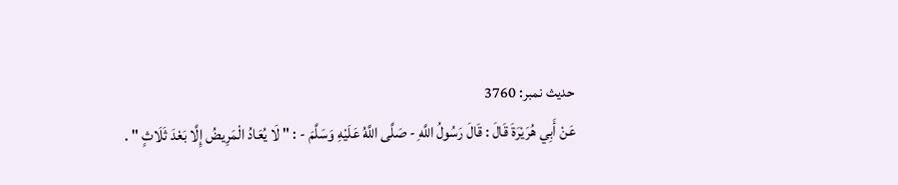حدیث نمبر: 3760
عَنْ أَبِي هُرَيْرَةَ قَالَ : قَالَ رَسُولُ اللَّهِ - صَلَّى اللَّهُ عَلَيْهِ وَسَلَّمَ - : " لَا يُعَادُ الْمَرِيضُ إِلَّا بَعْدَ ثَلَاثٍ " .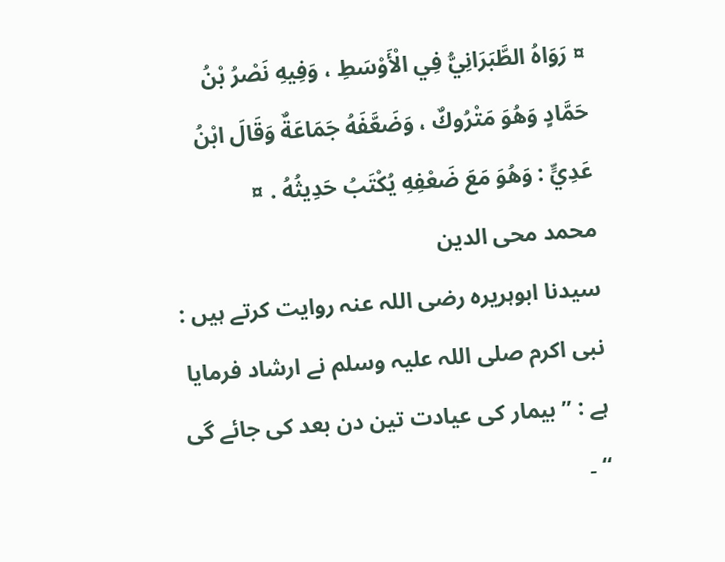¤ رَوَاهُ الطَّبَرَانِيُّ فِي الْأَوْسَطِ ، وَفِيهِ نَصْرُ بْنُ حَمَّادٍ وَهُوَ مَتْرُوكٌ ، وَضَعَّفَهُ جَمَاعَةٌ وَقَالَ ابْنُ عَدِيٍّ : وَهُوَ مَعَ ضَعْفِهِ يُكْتَبُ حَدِيثُهُ . ¤
محمد محی الدین
سیدنا ابوہریرہ رضی اللہ عنہ روایت کرتے ہیں : نبی اکرم صلی اللہ علیہ وسلم نے ارشاد فرمایا ہے : ” بیمار کی عیادت تین دن بعد کی جائے گی “ ۔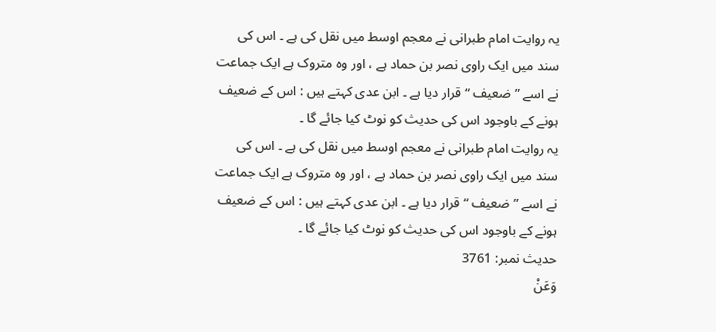یہ روایت امام طبرانی نے معجم اوسط میں نقل کی ہے ۔ اس کی سند میں ایک راوی نصر بن حماد ہے ، اور وہ متروک ہے ایک جماعت نے اسے ” ضعیف “ قرار دیا ہے ۔ ابن عدی کہتے ہیں : اس کے ضعیف ہونے کے باوجود اس کی حدیث کو نوٹ کیا جائے گا ۔
یہ روایت امام طبرانی نے معجم اوسط میں نقل کی ہے ۔ اس کی سند میں ایک راوی نصر بن حماد ہے ، اور وہ متروک ہے ایک جماعت نے اسے ” ضعیف “ قرار دیا ہے ۔ ابن عدی کہتے ہیں : اس کے ضعیف ہونے کے باوجود اس کی حدیث کو نوٹ کیا جائے گا ۔
حدیث نمبر: 3761
وَعَنْ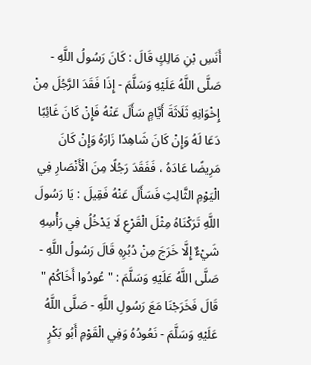أَنَسِ بْنِ مَالِكٍ قَالَ : كَانَ رَسُولُ اللَّهِ - صَلَّى اللَّهُ عَلَيْهِ وَسَلَّمَ - إِذَا فَقَدَ الرَّجُلَ مِنْ إِخْوَانِهِ ثَلَاثَةَ أَيَّامٍ سَأَلَ عَنْهُ فَإِنْ كَانَ غَائِبًا دَعَا لَهُ وَإِنْ كَانَ شَاهِدًا زَارَهُ وَإِنْ كَانَ مَرِيضًا عَادَهُ ، فَفَقَدَ رَجُلًا مِنَ الْأَنْصَارِ فِي الْيَوْمِ الثَّالِثِ فَسَأَلَ عَنْهُ فَقِيلَ : يَا رَسُولَ اللَّهِ تَرَكْنَاهُ مِثْلَ الْقَرْعِ لَا يَدْخُلُ فِي رَأْسِهِ شَيْءٌ إِلَّا خَرَجَ مِنْ دُبُرِهِ قَالَ رَسُولُ اللَّهِ - صَلَّى اللَّهُ عَلَيْهِ وَسَلَّمَ : " عُودُوا أَخَاكُمْ " قَالَ فَخَرَجْنَا مَعَ رَسُولِ اللَّهِ - صَلَّى اللَّهُ عَلَيْهِ وَسَلَّمَ - نَعُودُهُ وَفِي الْقَوْمِ أَبُو بَكْرٍ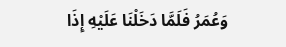وَعُمَرُ فَلَمَّا دَخَلْنَا عَلَيْهِ إِذَا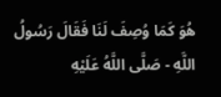هُوَ كَمَا وُصِفَ لَنَا فَقَالَ رَسُولُ اللَّهِ - صَلَّى اللَّهُ عَلَيْهِ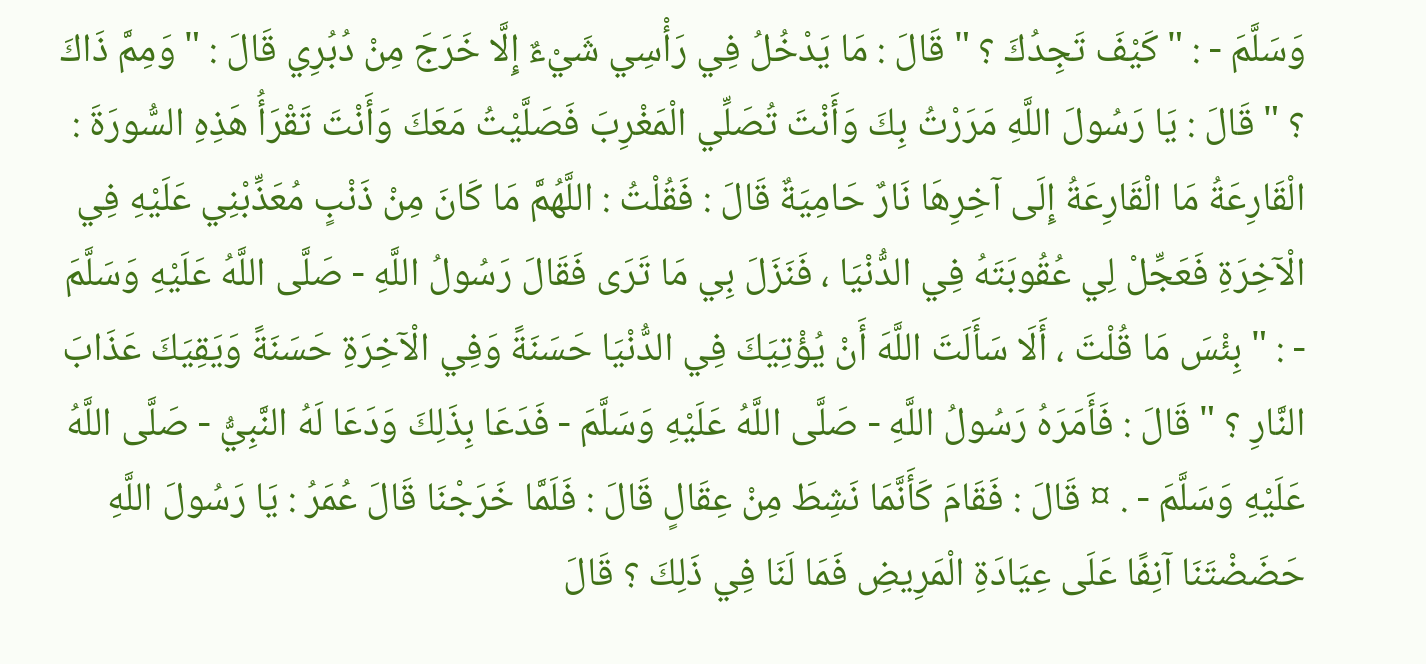وَسَلَّمَ - : " كَيْفَ تَجِدُكَ ؟ " قَالَ : مَا يَدْخُلُ فِي رَأْسِي شَيْءٌ إِلَّا خَرَجَ مِنْ دُبُرِي قَالَ : " وَمِمَّ ذَاكَ ؟ " قَالَ : يَا رَسُولَ اللَّهِ مَرَرْتُ بِكَ وَأَنْتَ تُصَلِّي الْمَغْرِبَ فَصَلَّيْتُ مَعَكَ وَأَنْتَ تَقْرَأُ هَذِهِ السُّورَةَ : الْقَارِعَةُ مَا الْقَارِعَةُ إِلَى آخِرِهَا نَارٌ حَامِيَةٌ قَالَ : فَقُلْتُ : اللَّهُمَّ مَا كَانَ مِنْ ذَنْبٍ مُعَذِّبْنِي عَلَيْهِ فِي الْآخِرَةِ فَعَجِّلْ لِي عُقُوبَتَهُ فِي الدُّنْيَا ، فَنَزَلَ بِي مَا تَرَى فَقَالَ رَسُولُ اللَّهِ - صَلَّى اللَّهُ عَلَيْهِ وَسَلَّمَ - : " بِئْسَ مَا قُلْتَ ، أَلَا سَأَلَتَ اللَّهَ أَنْ يُؤْتِيَكَ فِي الدُّنْيَا حَسَنَةً وَفِي الْآخِرَةِ حَسَنَةً وَيَقِيَكَ عَذَابَ النَّارِ ؟ " قَالَ : فَأَمَرَهُ رَسُولُ اللَّهِ - صَلَّى اللَّهُ عَلَيْهِ وَسَلَّمَ - فَدَعَا بِذَلِكَ وَدَعَا لَهُ النَّبِيُّ - صَلَّى اللَّهُ عَلَيْهِ وَسَلَّمَ - . ¤ قَالَ : فَقَامَ كَأَنَّمَا نَشِطَ مِنْ عِقَالٍ قَالَ : فَلَمَّا خَرَجْنَا قَالَ عُمَرُ : يَا رَسُولَ اللَّهِ حَضَضْتَنَا آنِفًا عَلَى عِيَادَةِ الْمَرِيضِ فَمَا لَنَا فِي ذَلِكَ ؟ قَالَ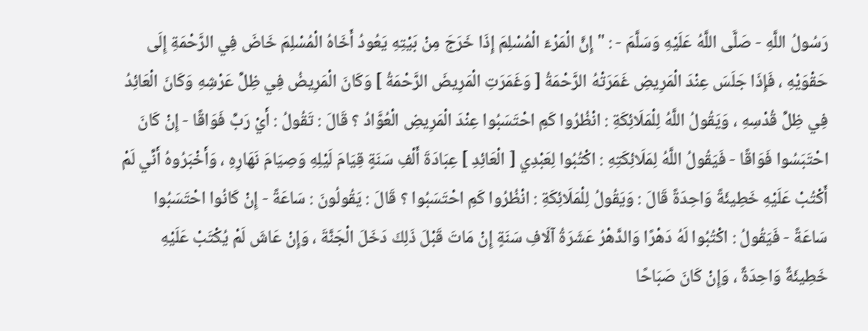رَسُولُ اللَّهِ - صَلَّى اللَّهُ عَلَيْهِ وَسَلَّمَ - : " إِنَّ الْمَرْءَ الْمُسْلِمَ إِذَا خَرَجَ مِنْ بَيْتِهِ يَعُودُ أَخَاهُ الْمُسْلِمَ خَاضَ فِي الرَّحْمَةِ إِلَى حَقْوَيْهِ ، فَإِذَا جَلَسَ عِنْدَ الْمَرِيضِ غَمَرَتْهُ الرَّحْمَةُ [ وَغَمَرَتِ الْمَرِيضَ الرَّحْمَةُ ] وَكَانَ الْمَرِيضُ فِي ظِلِّ عَرْشِهِ وَكَانَ الْعَائِدُ فِي ظِلِّ قُدْسِهِ ، وَيَقُولُ اللَّهُ لِلْمَلَائِكَةِ : انْظُرُوا كَمِ احْتَسَبُوا عِنْدَ الْمَرِيضِ الْعُوَّادُ ؟ قَالَ : تَقُولُ : أَيْ رَبِّ فَوَاقًا - إِنْ كَانَ احْتَبَسُوا فَوَاقًا - فَيَقُولُ اللَّهُ لِمَلَائِكَتِهِ : اكْتُبُوا لِعَبْدِي [ الْعَائِدِ ] عِبَادَةَ أَلْفِ سَنَةٍ قِيَامَ لَيْلِهِ وَصِيَامَ نَهَارِهِ ، وَأَخْبَرُوهُ أَنِّي لَمْ أَكْتُبْ عَلَيْهِ خَطِيئَةً وَاحِدَةً قَالَ : وَيَقُولُ لِلْمَلَائِكَةِ : انْظُرُوا كَمِ احْتَسَبُوا ؟ قَالَ : يَقُولُونَ : سَاعَةً - إِنْ كَانُوا احْتَسَبُوا سَاعَةً - فَيَقُولُ : اكْتُبُوا لَهُ دَهْرًا وَالدَّهْرُ عَشَرَةُ آلَافِ سَنَةٍ إِنْ مَاتَ قَبْلَ ذَلِكَ دَخَلَ الْجَنَّةَ ، وَإِنْ عَاشَ لَمْ يُكْتَبْ عَلَيْهِ خَطِيئَةٌ وَاحِدَةٌ ، وَإِنْ كَانَ صَبَاحًا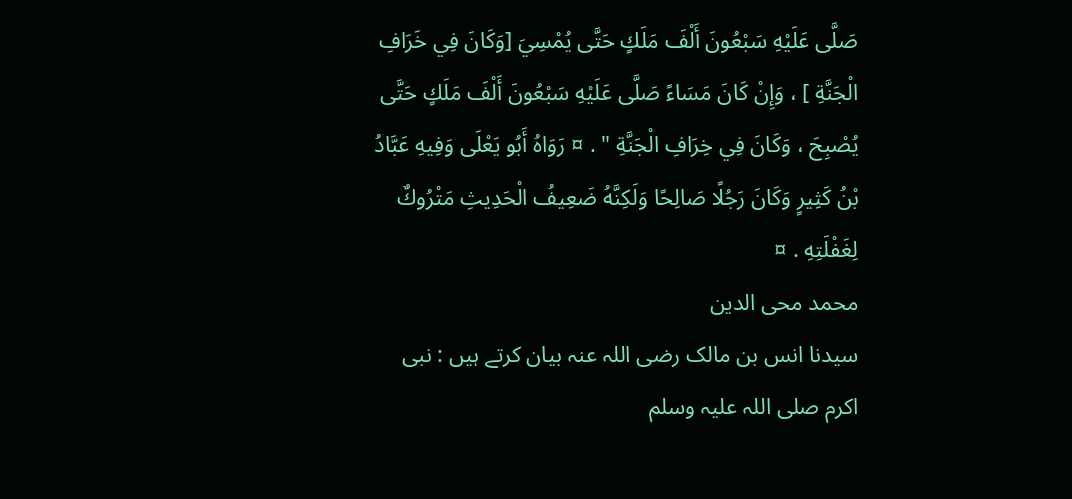صَلَّى عَلَيْهِ سَبْعُونَ أَلْفَ مَلَكٍ حَتَّى يُمْسِيَ [وَكَانَ فِي خَرَافِ الْجَنَّةِ ] ، وَإِنْ كَانَ مَسَاءً صَلَّى عَلَيْهِ سَبْعُونَ أَلْفَ مَلَكٍ حَتَّى يُصْبِحَ ، وَكَانَ فِي خِرَافِ الْجَنَّةِ " . ¤ رَوَاهُ أَبُو يَعْلَى وَفِيهِ عَبَّادُ بْنُ كَثِيرٍ وَكَانَ رَجُلًا صَالِحًا وَلَكِنَّهُ ضَعِيفُ الْحَدِيثِ مَتْرُوكٌ لِغَفْلَتِهِ . ¤
محمد محی الدین
سیدنا انس بن مالک رضی اللہ عنہ بیان کرتے ہیں : نبی اکرم صلی اللہ علیہ وسلم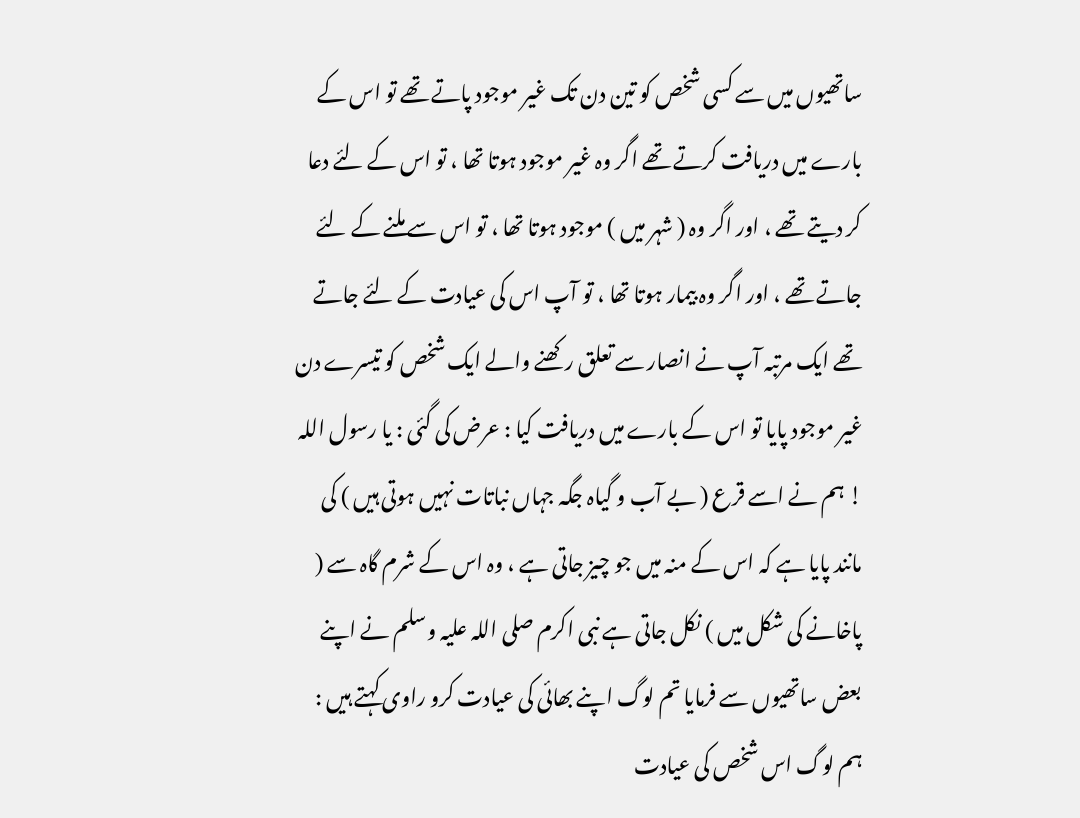ساتھیوں میں سے کسی شخص کو تین دن تک غیر موجود پاتے تھے تو اس کے بارے میں دریافت کرتے تھے اگر وہ غیر موجود ہوتا تھا ، تو اس کے لئے دعا کر دیتے تھے ، اور اگر وہ ( شہر میں ) موجود ہوتا تھا ، تو اس سے ملنے کے لئے جاتے تھے ، اور اگر وہ بیمار ہوتا تھا ، تو آپ اس کی عیادت کے لئے جاتے تھے ایک مرتبہ آپ نے انصار سے تعلق رکھنے والے ایک شخص کو تیسرے دن غیر موجود پایا تو اس کے بارے میں دریافت کیا : عرض کی گئی : یا رسول اللہ ! ہم نے اسے قرع ( بے آب و گیاہ جگہ جہاں نباتات نہیں ہوتی ہیں ) کی مانند پایا ہے کہ اس کے منہ میں جو چیز جاتی ہے ، وہ اس کے شرم گاہ سے ( پاخانے کی شکل میں ) نکل جاتی ہے نبی اکرم صلی اللہ علیہ وسلم نے اپنے بعض ساتھیوں سے فرمایا تم لوگ اپنے بھائی کی عیادت کرو راوی کہتے ہیں : ہم لوگ اس شخص کی عیادت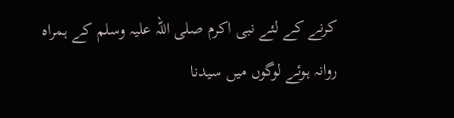کرنے کے لئے نبی اکرم صلی اللہ علیہ وسلم کے ہمراہ روانہ ہوئے لوگوں میں سیدنا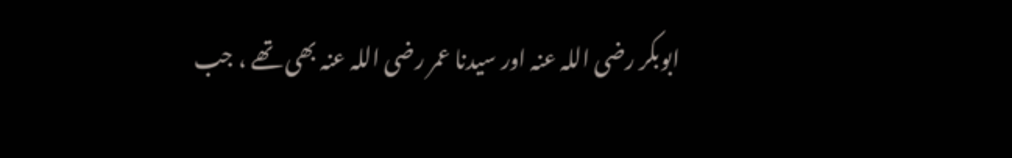ابوبکر رضی اللہ عنہ اور سیدنا عمر رضی اللہ عنہ بھی تھے ، جب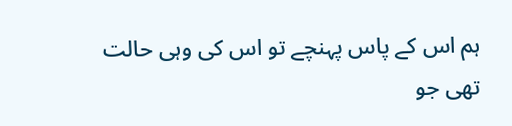ہم اس کے پاس پہنچے تو اس کی وہی حالت تھی جو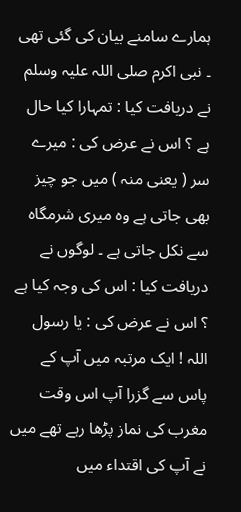ہمارے سامنے بیان کی گئی تھی ۔ نبی اکرم صلی اللہ علیہ وسلم نے دریافت کیا : تمہارا کیا حال ہے ؟ اس نے عرض کی : میرے سر ( یعنی منہ ) میں جو چیز بھی جاتی ہے وہ میری شرمگاہ سے نکل جاتی ہے ۔ لوگوں نے دریافت کیا : اس کی وجہ کیا ہے ؟ اس نے عرض کی : یا رسول اللہ ! ایک مرتبہ میں آپ کے پاس سے گزرا آپ اس وقت مغرب کی نماز پڑھا رہے تھے میں نے آپ کی اقتداء میں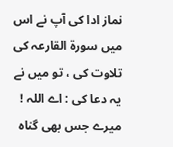نماز ادا کی آپ نے اس میں سورة القارعہ کی تلاوت کی ، تو میں نے یہ دعا کی : اے اللہ ! میرے جس بھی گناہ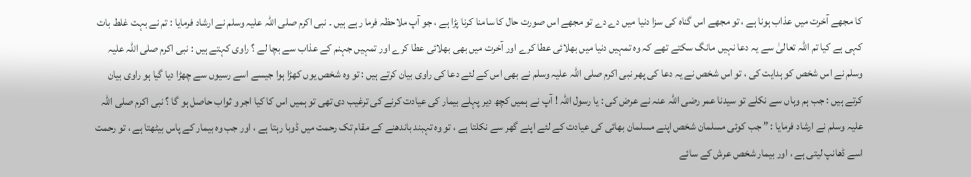کا مجھے آخرت میں عذاب ہونا ہے ، تو مجھے اس گناہ کی سزا دنیا میں دے دے تو مجھے اس صورت حال کا سامنا کرنا پڑا ہے ، جو آپ ملاحظہ فرما رہے ہیں ۔ نبی اکرم صلی اللہ علیہ وسلم نے ارشاد فرمایا : تم نے بہت غلط بات کہی ہے کیا تم اللہ تعالیٰ سے یہ دعا نہیں مانگ سکتے تھے کہ وہ تمہیں دنیا میں بھلائی عطا کرے اور آخرت میں بھی بھلائی عطا کرے اور تمہیں جہنم کے عذاب سے بچا لے ؟ راوی کہتے ہیں : نبی اکرم صلی اللہ علیہ وسلم نے اس شخص کو ہدایت کی ، تو اس شخص نے یہ دعا کی پھر نبی اکرم صلی اللہ علیہ وسلم نے بھی اس کے لئے دعا کی راوی بیان کرتے ہیں : تو وہ شخص یوں کھڑا ہوا جیسے اسے رسیوں سے چھڑا دیا گیا ہو راوی بیان کرتے ہیں : جب ہم وہاں سے نکلے تو سیدنا عمر رضی اللہ عنہ نے عرض کی : یا رسول اللہ ! آپ نے ہمیں کچھ دیر پہلے بیمار کی عیادت کرنے کی ترغیب دی تھی تو ہمیں اس کا کیا اجر و ثواب حاصل ہو گا ؟ نبی اکرم صلی اللہ علیہ وسلم نے ارشاد فرمایا : ” جب کوئی مسلمان شخص اپنے مسلمان بھائی کی عیادت کے لئے اپنے گھر سے نکلتا ہے ، تو وہ تہبند باندھنے کے مقام تک رحمت میں ڈوبا رہتا ہے ، اور جب وہ بیمار کے پاس بیٹھتا ہے ، تو رحمت اسے ڈھانپ لیتی ہے ، اور بیمار شخص عرش کے سائے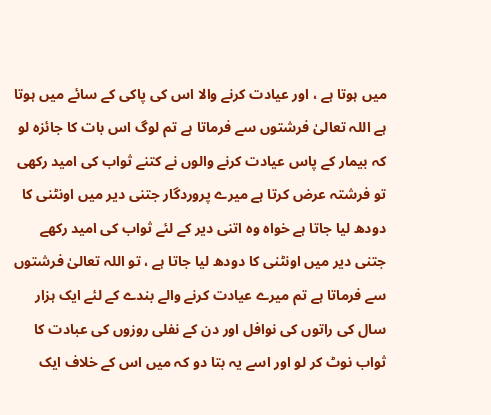میں ہوتا ہے ، اور عیادت کرنے والا اس کی پاکی کے سائے میں ہوتا ہے اللہ تعالیٰ فرشتوں سے فرماتا ہے تم لوگ اس بات کا جائزہ لو کہ بیمار کے پاس عیادت کرنے والوں نے کتنے ثواب کی امید رکھی تو فرشتہ عرض کرتا ہے میرے پروردگار جتنی دیر میں اونٹنی کا دودھ لیا جاتا ہے خواہ وہ اتنی دیر کے لئے ثواب کی امید رکھے جتنی دیر میں اونٹنی کا دودھ لیا جاتا ہے ، تو اللہ تعالیٰ فرشتوں سے فرماتا ہے تم میرے عیادت کرنے والے بندے کے لئے ایک ہزار سال کی راتوں کی نوافل اور دن کے نفلی روزوں کی عبادت کا ثواب نوٹ کر لو اور اسے یہ بتا دو کہ میں اس کے خلاف ایک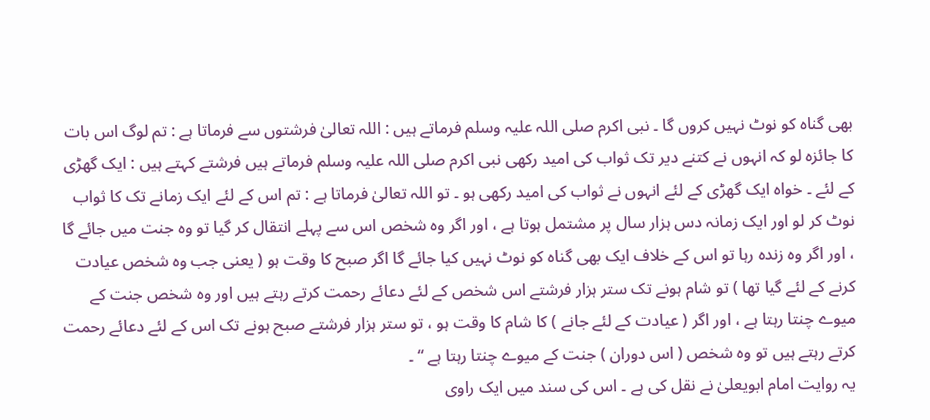بھی گناہ کو نوٹ نہیں کروں گا ۔ نبی اکرم صلی اللہ علیہ وسلم فرماتے ہیں : اللہ تعالیٰ فرشتوں سے فرماتا ہے : تم لوگ اس بات کا جائزہ لو کہ انہوں نے کتنے دیر تک ثواب کی امید رکھی نبی اکرم صلی اللہ علیہ وسلم فرماتے ہیں فرشتے کہتے ہیں : ایک گھڑی کے لئے ۔ خواہ ایک گھڑی کے لئے انہوں نے ثواب کی امید رکھی ہو ۔ تو اللہ تعالیٰ فرماتا ہے : تم اس کے لئے ایک زمانے تک کا ثواب نوٹ کر لو اور ایک زمانہ دس ہزار سال پر مشتمل ہوتا ہے ، اور اگر وہ شخص اس سے پہلے انتقال کر گیا تو وہ جنت میں جائے گا ، اور اگر وہ زندہ رہا تو اس کے خلاف ایک بھی گناہ کو نوٹ نہیں کیا جائے گا اگر صبح کا وقت ہو ( یعنی جب وہ شخص عیادت کرنے کے لئے گیا تھا ) تو شام ہونے تک ستر ہزار فرشتے اس شخص کے لئے دعائے رحمت کرتے رہتے ہیں اور وہ شخص جنت کے میوے چنتا رہتا ہے ، اور اگر ( عیادت کے لئے جانے ) کا شام کا وقت ہو ، تو ستر ہزار فرشتے صبح ہونے تک اس کے لئے دعائے رحمت کرتے رہتے ہیں تو وہ شخص ( اس دوران ) جنت کے میوے چنتا رہتا ہے “ ۔
یہ روایت امام ابویعلیٰ نے نقل کی ہے ۔ اس کی سند میں ایک راوی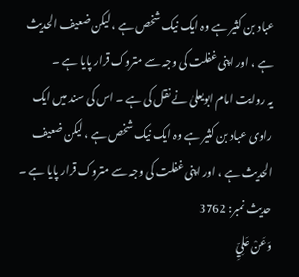عباد بن کثیر ہے وہ ایک نیک شخص ہے ، لیکن ضعیف الحدیث ہے ، اور اپنی غفلت کی وجہ سے متروک قرار پایا ہے ۔
یہ روایت امام ابویعلیٰ نے نقل کی ہے ۔ اس کی سند میں ایک راوی عباد بن کثیر ہے وہ ایک نیک شخص ہے ، لیکن ضعیف الحدیث ہے ، اور اپنی غفلت کی وجہ سے متروک قرار پایا ہے ۔
حدیث نمبر: 3762
وَعَنْ عَلِيِّ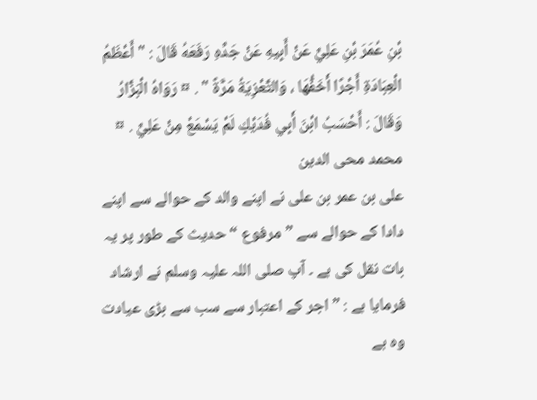بْنِ عُمَرَ بْنِ عَلِيٍّ عَنْ أَبِيهِ عَنْ جَدِّهِ رَفَعَهُ قَالَ : " أَعْظَمُ الْعِبَادَةِ أَجْرًا أَخَفُّهَا ، وَالتَّعْزِيَةُ مَرَّةً " . ¤ رَوَاهُ الْبَزَّارُ وَقَالَ : أَحْسَبُ ابْنَ أَبِي فُدَيْكٍ لَمْ يَسْمَعْ مِنْ عَلِيٍّ . ¤
محمد محی الدین
علی بن عمر بن علی نے اپنے والد کے حوالے سے اپنے دادا کے حوالے سے ” مرفوع “ حدیث کے طور پر یہ بات نقل کی ہے ۔ آپ صلی اللہ علیہ وسلم نے ارشاد فرمایا ہے : ” اجر کے اعتبار سے سب سے بڑی عیادت وہ ہے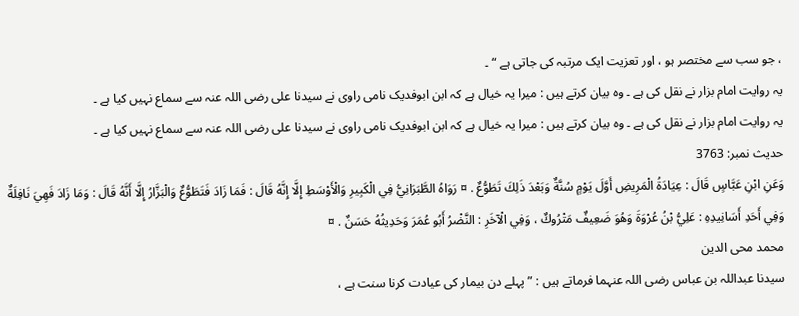، جو سب سے مختصر ہو ، اور تعزیت ایک مرتبہ کی جاتی ہے “ ۔
یہ روایت امام بزار نے نقل کی ہے ۔ وہ بیان کرتے ہیں : میرا یہ خیال ہے کہ ابن ابوفدیک نامی راوی نے سیدنا علی رضی اللہ عنہ سے سماع نہیں کیا ہے ۔
یہ روایت امام بزار نے نقل کی ہے ۔ وہ بیان کرتے ہیں : میرا یہ خیال ہے کہ ابن ابوفدیک نامی راوی نے سیدنا علی رضی اللہ عنہ سے سماع نہیں کیا ہے ۔
حدیث نمبر: 3763
وَعَنِ ابْنِ عَبَّاسٍ قَالَ : عِيَادَةُ الْمَرِيضِ أَوَّلَ يَوْمٍ سُنَّةٌ وَبَعْدَ ذَلِكَ تَطَوُّعٌ . ¤ رَوَاهُ الطَّبَرَانِيُّ فِي الْكَبِيرِ وَالْأَوْسَطِ إِلَّا إِنَّهُ قَالَ : فَمَا زَادَ فَتَطَوُّعٌ وَالْبَزَّارُ إِلَّا أَنَّهُ قَالَ : وَمَا زَادَ فَهِيَ نَافِلَةٌ وَفِي أَحَدِ أَسَانِيدِهِ : عَلِيُّ بْنُ عُرْوَةَ وَهُوَ ضَعِيفٌ مَتْرُوكٌ ، وَفِي الْآخَرِ : النَّضْرُ أَبُو عُمَرَ وَحَدِيثُهُ حَسَنٌ . ¤
محمد محی الدین
سیدنا عبداللہ بن عباس رضی اللہ عنہما فرماتے ہیں : ” پہلے دن بیمار کی عیادت کرنا سنت ہے ،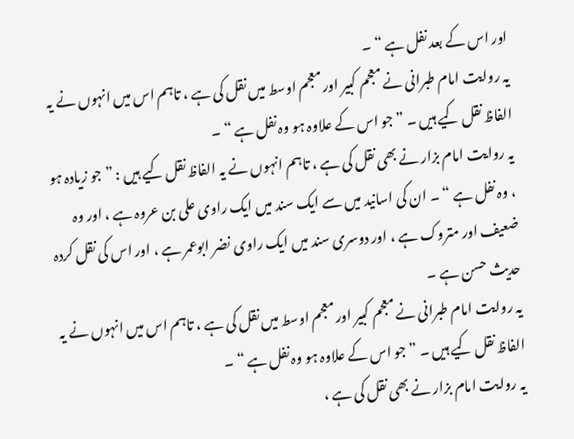اور اس کے بعد نفل ہے “ ۔
یہ روایت امام طبرانی نے معجم کبیر اور معجم اوسط میں نقل کی ہے ، تاہم اس میں انہوں نے یہ الفاظ نقل کیے ہیں ۔ ” جو اس کے علاوہ ہو وہ نفل ہے “ ۔
یہ روایت امام بزار نے بھی نقل کی ہے ، تاہم انہوں نے یہ الفاظ نقل کیے ہیں : ” جو زیادہ ہو ، وہ نفل ہے “ ۔ ان کی اسانید میں سے ایک سند میں ایک راوی علی بن عروہ ہے ، اور وہ ضعیف اور متروک ہے ، اور دوسری سند میں ایک راوی نضر ابوعمر ہے ، اور اس کی نقل کردہ حدیث حسن ہے ۔
یہ روایت امام طبرانی نے معجم کبیر اور معجم اوسط میں نقل کی ہے ، تاہم اس میں انہوں نے یہ الفاظ نقل کیے ہیں ۔ ” جو اس کے علاوہ ہو وہ نفل ہے “ ۔
یہ روایت امام بزار نے بھی نقل کی ہے ،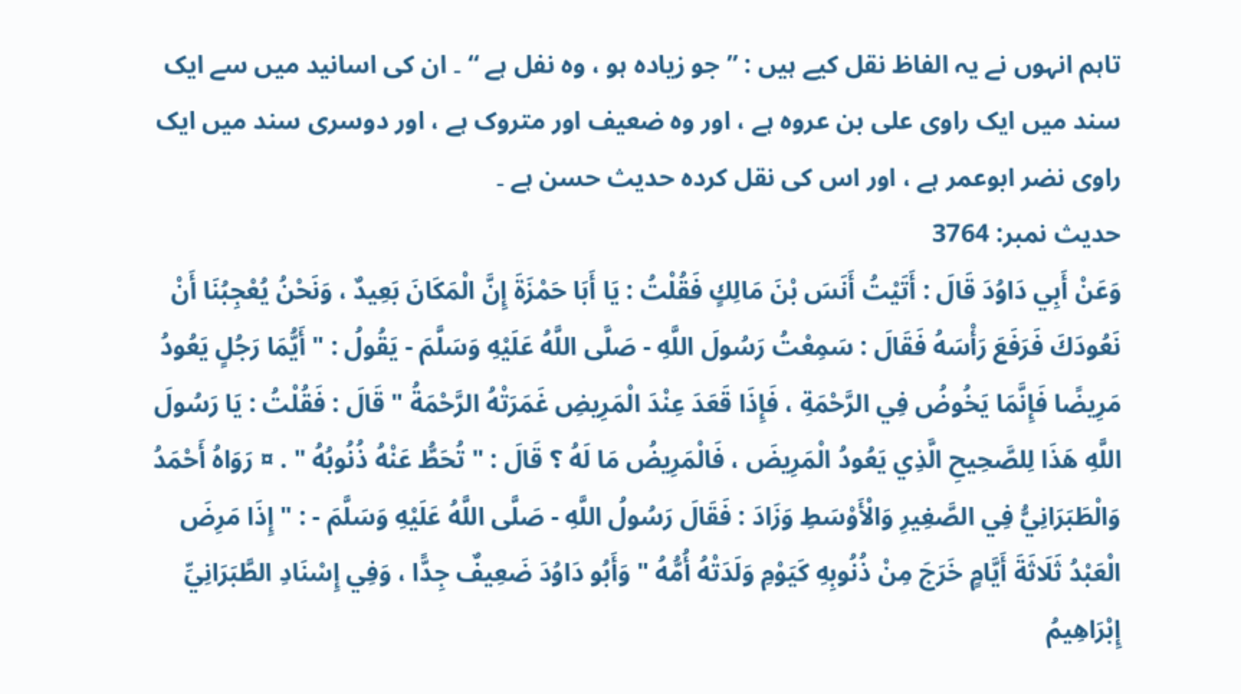تاہم انہوں نے یہ الفاظ نقل کیے ہیں : ” جو زیادہ ہو ، وہ نفل ہے “ ۔ ان کی اسانید میں سے ایک سند میں ایک راوی علی بن عروہ ہے ، اور وہ ضعیف اور متروک ہے ، اور دوسری سند میں ایک راوی نضر ابوعمر ہے ، اور اس کی نقل کردہ حدیث حسن ہے ۔
حدیث نمبر: 3764
وَعَنْ أَبِي دَاوُدَ قَالَ : أَتَيْتُ أَنَسَ بْنَ مَالِكٍ فَقُلْتُ : يَا أَبَا حَمْزَةَ إِنَّ الْمَكَانَ بَعِيدٌ ، وَنَحْنُ يُعْجِبُنَا أَنْ نَعُودَكَ فَرَفَعَ رَأْسَهُ فَقَالَ : سَمِعْتُ رَسُولَ اللَّهِ - صَلَّى اللَّهُ عَلَيْهِ وَسَلَّمَ - يَقُولُ : " أَيُّمَا رَجُلٍ يَعُودُ مَرِيضًا فَإِنَّمَا يَخُوضُ فِي الرَّحْمَةِ ، فَإِذَا قَعَدَ عِنْدَ الْمَرِيضِ غَمَرَتْهُ الرَّحْمَةُ " قَالَ : فَقُلْتُ : يَا رَسُولَ اللَّهِ هَذَا لِلصَّحِيحِ الَّذِي يَعُودُ الْمَرِيضَ ، فَالْمَرِيضُ مَا لَهُ ؟ قَالَ : " تُحَطُّ عَنْهُ ذُنُوبُهُ " . ¤ رَوَاهُ أَحْمَدُ وَالْطَبَرَانِيُّ فِي الصَّغِيرِ وَالْأَوْسَطِ وَزَادَ : فَقَالَ رَسُولُ اللَّهِ - صَلَّى اللَّهُ عَلَيْهِ وَسَلَّمَ - : " إِذَا مَرِضَ الْعَبْدُ ثَلَاثَةَ أَيَّامٍ خَرَجَ مِنْ ذُنُوبِهِ كَيَوْمِ وَلَدَتْهُ أُمُّهُ " وَأَبُو دَاوُدَ ضَعِيفٌ جِدًّا ، وَفِي إِسْنَادِ الطَّبَرَانِيِّ إِبْرَاهِيمُ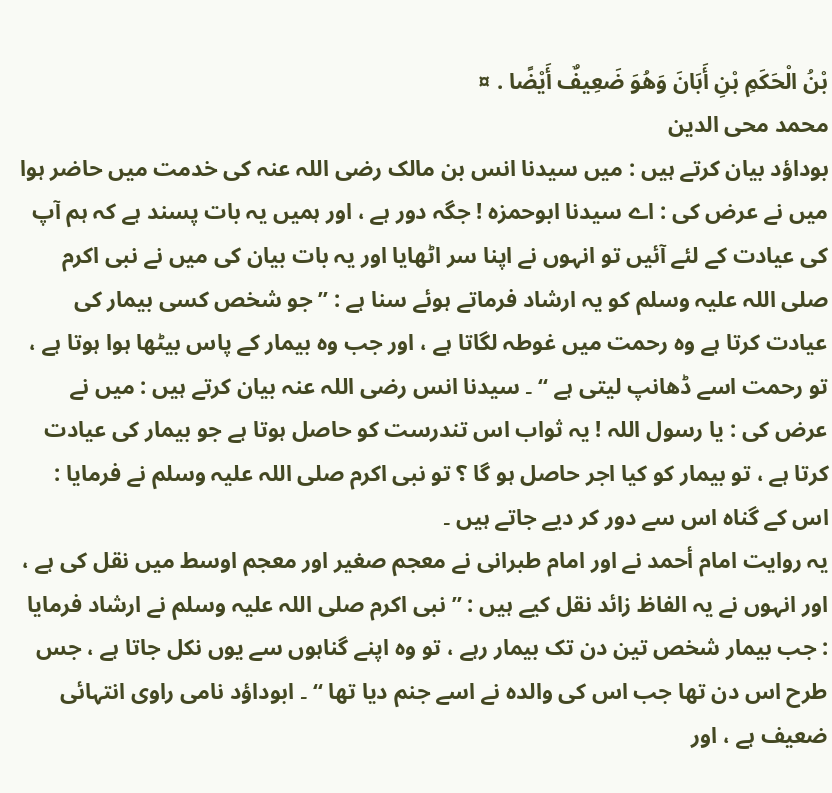بْنُ الْحَكَمِ بْنِ أَبَانَ وَهُوَ ضَعِيفٌ أَيْضًا . ¤
محمد محی الدین
بوداؤد بیان کرتے ہیں : میں سیدنا انس بن مالک رضی اللہ عنہ کی خدمت میں حاضر ہوا میں نے عرض کی : اے سیدنا ابوحمزہ ! جگہ دور ہے ، اور ہمیں یہ بات پسند ہے کہ ہم آپ کی عیادت کے لئے آئیں تو انہوں نے اپنا سر اٹھایا اور یہ بات بیان کی میں نے نبی اکرم صلی اللہ علیہ وسلم کو یہ ارشاد فرماتے ہوئے سنا ہے : ” جو شخص کسی بیمار کی عیادت کرتا ہے وہ رحمت میں غوطہ لگاتا ہے ، اور جب وہ بیمار کے پاس بیٹھا ہوا ہوتا ہے ، تو رحمت اسے ڈھانپ لیتی ہے “ ۔ سیدنا انس رضی اللہ عنہ بیان کرتے ہیں : میں نے عرض کی : یا رسول اللہ ! یہ ثواب اس تندرست کو حاصل ہوتا ہے جو بیمار کی عیادت کرتا ہے ، تو بیمار کو کیا اجر حاصل ہو گا ؟ تو نبی اکرم صلی اللہ علیہ وسلم نے فرمایا : اس کے گناہ اس سے دور کر دیے جاتے ہیں ۔
یہ روایت امام أحمد نے اور امام طبرانی نے معجم صغیر اور معجم اوسط میں نقل کی ہے ، اور انہوں نے یہ الفاظ زائد نقل کیے ہیں : ” نبی اکرم صلی اللہ علیہ وسلم نے ارشاد فرمایا : جب بیمار شخص تین دن تک بیمار رہے ، تو وہ اپنے گناہوں سے یوں نکل جاتا ہے ، جس طرح اس دن تھا جب اس کی والدہ نے اسے جنم دیا تھا “ ۔ ابوداؤد نامی راوی انتہائی ضعیف ہے ، اور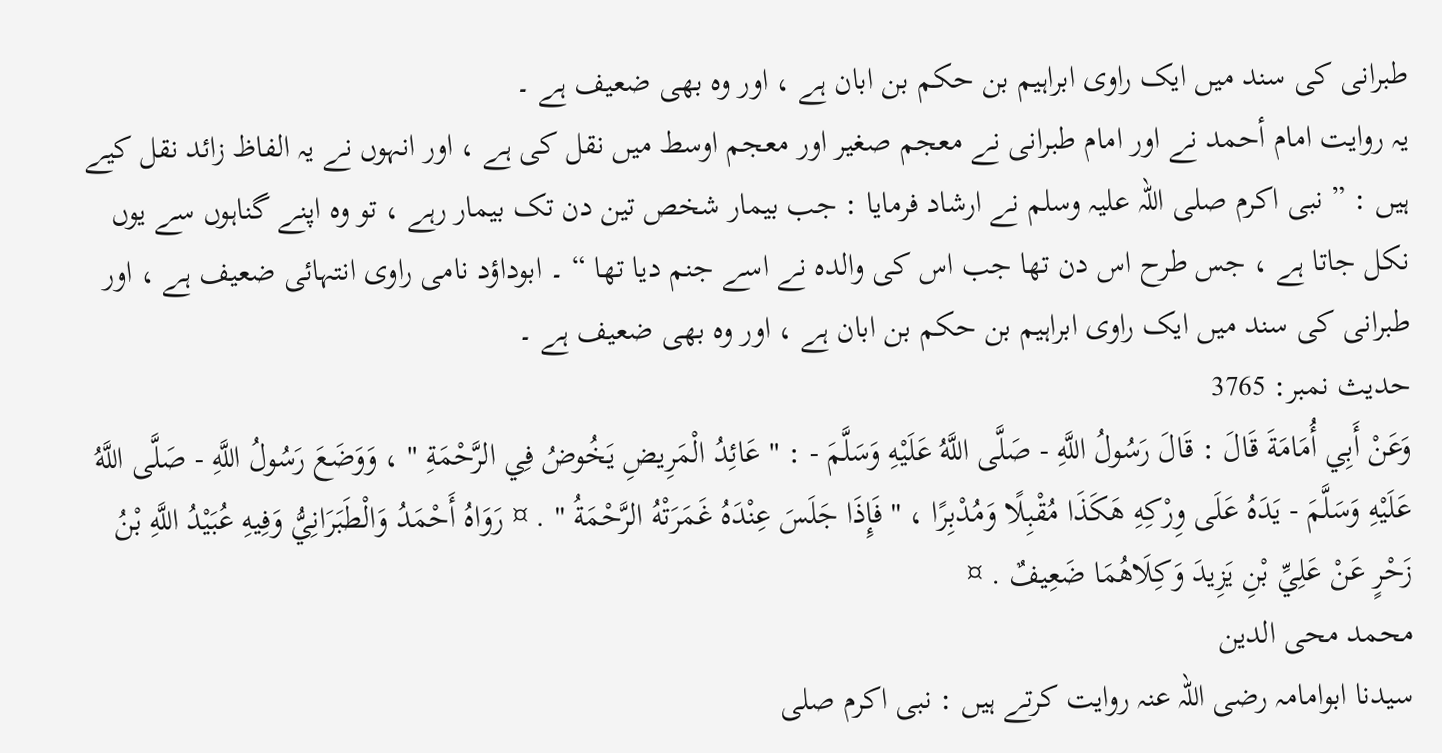طبرانی کی سند میں ایک راوی ابراہیم بن حکم بن ابان ہے ، اور وہ بھی ضعیف ہے ۔
یہ روایت امام أحمد نے اور امام طبرانی نے معجم صغیر اور معجم اوسط میں نقل کی ہے ، اور انہوں نے یہ الفاظ زائد نقل کیے ہیں : ” نبی اکرم صلی اللہ علیہ وسلم نے ارشاد فرمایا : جب بیمار شخص تین دن تک بیمار رہے ، تو وہ اپنے گناہوں سے یوں نکل جاتا ہے ، جس طرح اس دن تھا جب اس کی والدہ نے اسے جنم دیا تھا “ ۔ ابوداؤد نامی راوی انتہائی ضعیف ہے ، اور طبرانی کی سند میں ایک راوی ابراہیم بن حکم بن ابان ہے ، اور وہ بھی ضعیف ہے ۔
حدیث نمبر: 3765
وَعَنْ أَبِي أُمَامَةَ قَالَ : قَالَ رَسُولُ اللَّهِ - صَلَّى اللَّهُ عَلَيْهِ وَسَلَّمَ - : " عَائِدُ الْمَرِيضِ يَخُوضُ فِي الرَّحْمَةِ " ، وَوَضَعَ رَسُولُ اللَّهِ - صَلَّى اللَّهُ عَلَيْهِ وَسَلَّمَ - يَدَهُ عَلَى وِرْكِهِ هَكَذَا مُقْبِلًا وَمُدْبِرًا ، " فَإِذَا جَلَسَ عِنْدَهُ غَمَرَتْهُ الرَّحْمَةُ " . ¤ رَوَاهُ أَحْمَدُ وَالْطَبَرَانِيُّ وَفِيهِ عُبَيْدُ اللَّهِ بْنُ زَحْرٍ عَنْ عَلِيِّ بْنِ يَزِيدَ وَكِلَاهُمَا ضَعِيفٌ . ¤
محمد محی الدین
سیدنا ابوامامہ رضی اللہ عنہ روایت کرتے ہیں : نبی اکرم صلی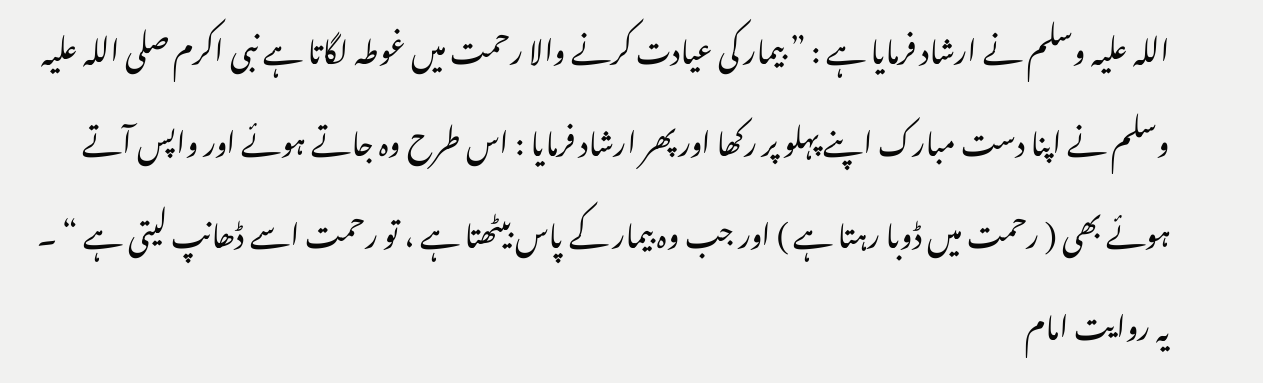اللہ علیہ وسلم نے ارشاد فرمایا ہے : ” بیمار کی عیادت کرنے والا رحمت میں غوطہ لگاتا ہے نبی اکرم صلی اللہ علیہ وسلم نے اپنا دست مبارک اپنے پہلو پر رکھا اور پھر ارشاد فرمایا : اس طرح وہ جاتے ہوئے اور واپس آتے ہوئے بھی ( رحمت میں ڈوبا رہتا ہے ) اور جب وہ بیمار کے پاس بیٹھتا ہے ، تو رحمت اسے ڈھانپ لیتی ہے “ ۔
یہ روایت امام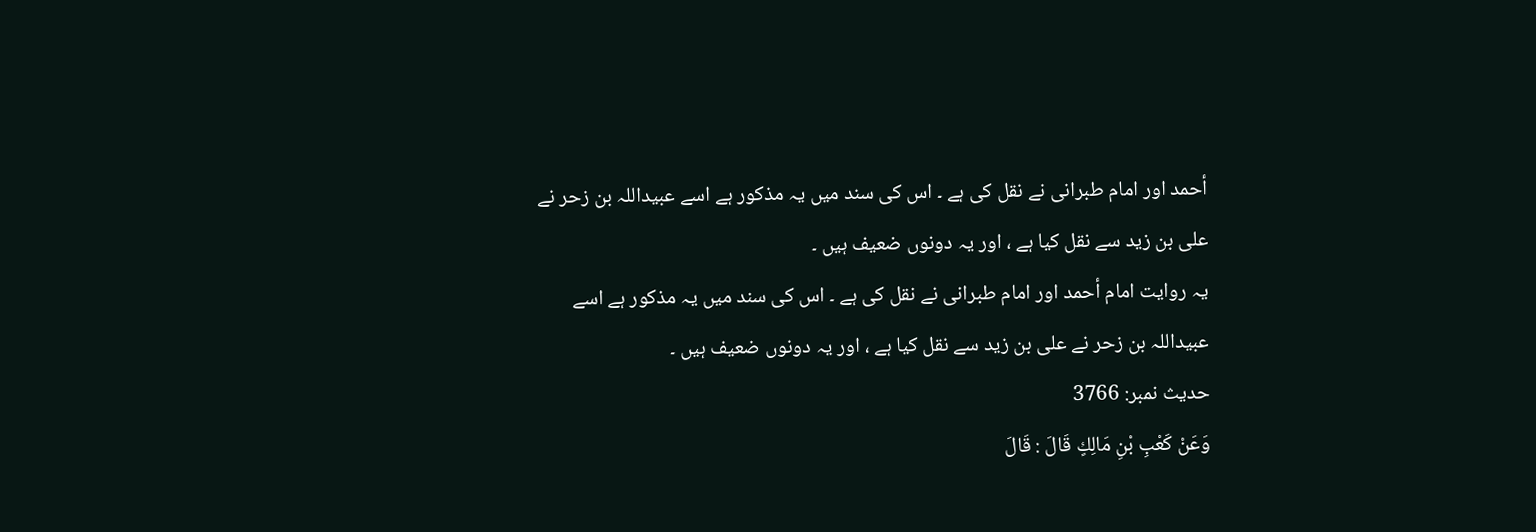أحمد اور امام طبرانی نے نقل کی ہے ۔ اس کی سند میں یہ مذکور ہے اسے عبیداللہ بن زحر نے علی بن زید سے نقل کیا ہے ، اور یہ دونوں ضعیف ہیں ۔
یہ روایت امام أحمد اور امام طبرانی نے نقل کی ہے ۔ اس کی سند میں یہ مذکور ہے اسے عبیداللہ بن زحر نے علی بن زید سے نقل کیا ہے ، اور یہ دونوں ضعیف ہیں ۔
حدیث نمبر: 3766
وَعَنْ كَعْبِ بْنِ مَالِكٍ قَالَ : قَالَ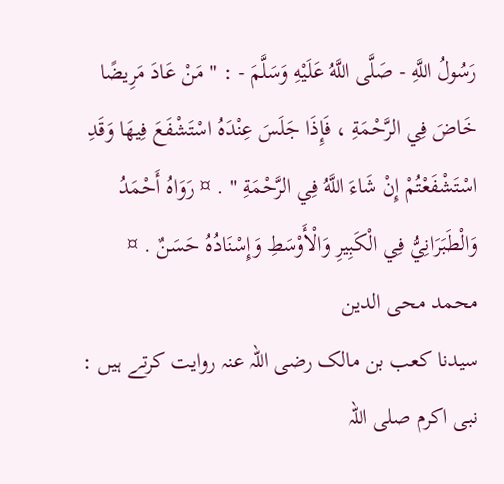رَسُولُ اللَّهِ - صَلَّى اللَّهُ عَلَيْهِ وَسَلَّمَ - : " مَنْ عَادَ مَرِيضًا خَاضَ فِي الرَّحْمَةِ ، فَإِذَا جَلَسَ عِنْدَهُ اسْتَشْفَعَ فِيهَا وَقَدِ اسْتَشْفَعْتُمْ إِنْ شَاءَ اللَّهُ فِي الرَّحْمَةِ " . ¤ رَوَاهُ أَحْمَدُ وَالْطَبَرَانِيُّ فِي الْكَبِيرِ وَالْأَوْسَطِ وَإِسْنَادُهُ حَسَنٌ . ¤
محمد محی الدین
سیدنا کعب بن مالک رضی اللہ عنہ روایت کرتے ہیں : نبی اکرم صلی اللہ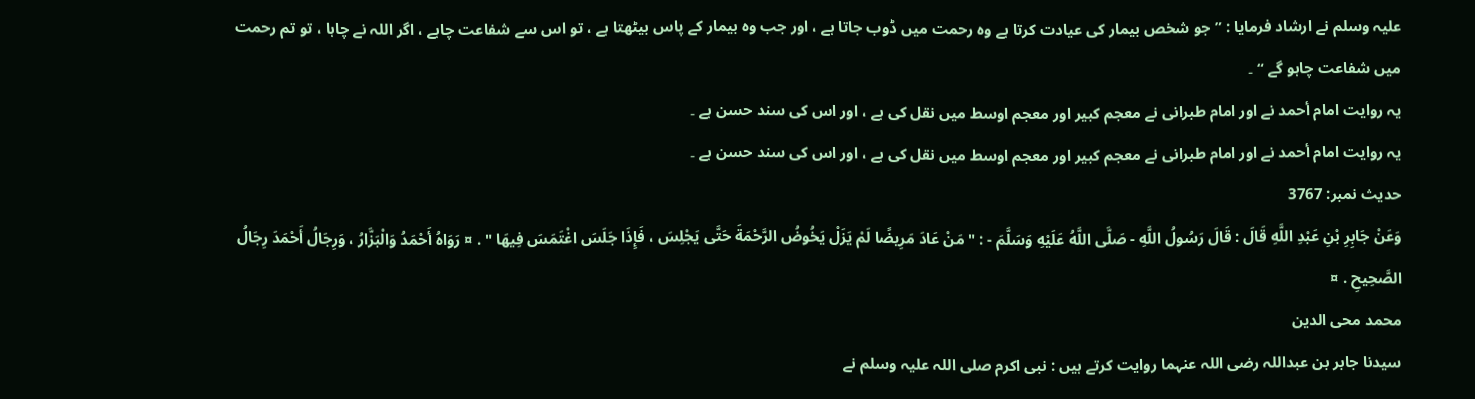علیہ وسلم نے ارشاد فرمایا : ” جو شخص بیمار کی عیادت کرتا ہے وہ رحمت میں ڈوب جاتا ہے ، اور جب وہ بیمار کے پاس بیٹھتا ہے ، تو اس سے شفاعت چاہے ، اگر اللہ نے چاہا ، تو تم رحمت میں شفاعت چاہو گے “ ۔
یہ روایت امام أحمد نے اور امام طبرانی نے معجم کبیر اور معجم اوسط میں نقل کی ہے ، اور اس کی سند حسن ہے ۔
یہ روایت امام أحمد نے اور امام طبرانی نے معجم کبیر اور معجم اوسط میں نقل کی ہے ، اور اس کی سند حسن ہے ۔
حدیث نمبر: 3767
وَعَنْ جَابِرِ بْنِ عَبْدِ اللَّهِ قَالَ : قَالَ رَسُولُ اللَّهِ - صَلَّى اللَّهُ عَلَيْهِ وَسَلَّمَ - : " مَنْ عَادَ مَرِيضًا لَمْ يَزَلْ يَخُوضُ الرَّحْمَةَ حَتَّى يَجْلِسَ ، فَإِذَا جَلَسَ اغْتَمَسَ فِيهَا " . ¤ رَوَاهُ أَحْمَدُ وَالْبَزَّارُ ، وَرِجَالُ أَحْمَدَ رِجَالُ الصَّحِيحِ . ¤
محمد محی الدین
سیدنا جابر بن عبداللہ رضی اللہ عنہما روایت کرتے ہیں : نبی اکرم صلی اللہ علیہ وسلم نے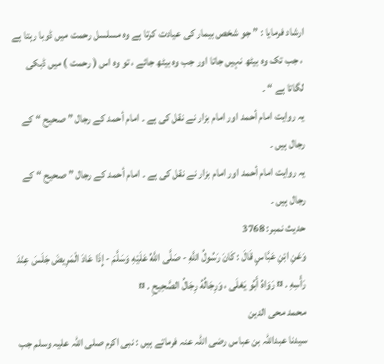ارشاد فرمایا : ” جو شخص بیمار کی عیادت کرتا ہے وہ مسلسل رحمت میں ڈوبا رہتا ہے ، جب تک وہ بیٹھ نہیں جاتا اور جب وہ بیٹھ جائے ، تو وہ اس ( رحمت ) میں ڈبکی لگاتا ہے “ ۔
یہ روایت امام أحمد اور امام بزار نے نقل کی ہے ۔ امام أحمد کے رجال ” صحیح “ کے رجال ہیں ۔
یہ روایت امام أحمد اور امام بزار نے نقل کی ہے ۔ امام أحمد کے رجال ” صحیح “ کے رجال ہیں ۔
حدیث نمبر: 3768
وَعَنِ ابْنِ عَبَّاسٍ قَالَ : كَانَ رَسُولُ اللَّهِ - صَلَّى اللَّهُ عَلَيْهِ وَسَلَّمَ - إِذَا عَادَ الْمَرِيضَ جَلَسَ عِنْدَ رَأْسِهِ . ¤ رَوَاهُ أَبُو يَعْلَى ، وَرِجَالُهُ رِجَالُ الصَّحِيحِ . ¤
محمد محی الدین
سیدنا عبداللہ بن عباس رضی اللہ عنہ فرماتے ہیں : نبی اکرم صلی اللہ علیہ وسلم جب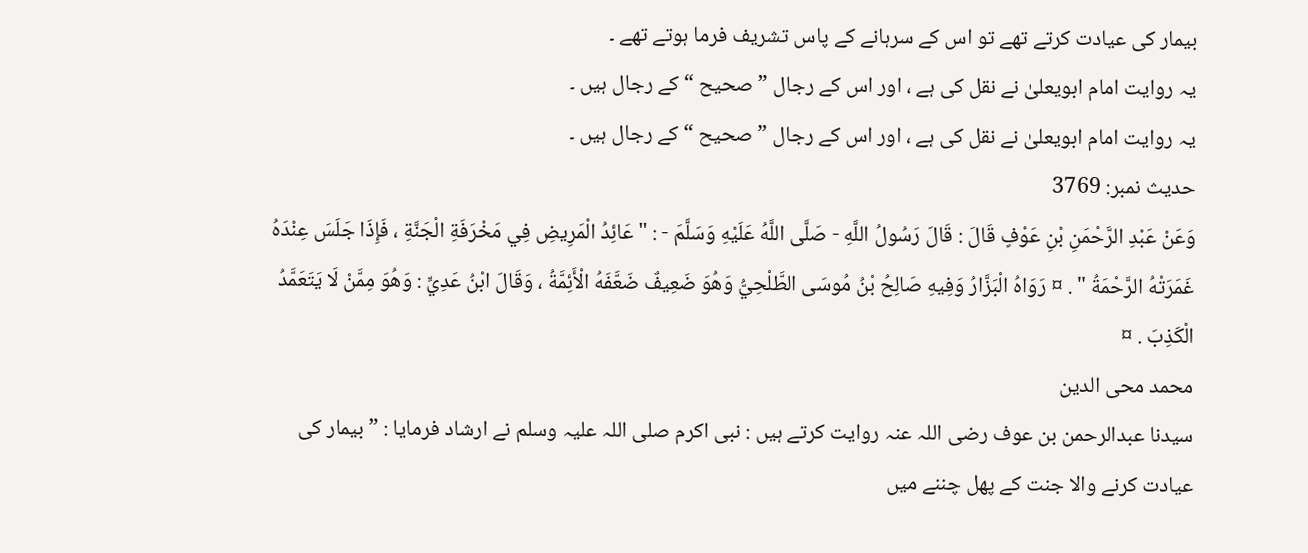بیمار کی عیادت کرتے تھے تو اس کے سرہانے کے پاس تشریف فرما ہوتے تھے ۔
یہ روایت امام ابویعلیٰ نے نقل کی ہے ، اور اس کے رجال ” صحیح “ کے رجال ہیں ۔
یہ روایت امام ابویعلیٰ نے نقل کی ہے ، اور اس کے رجال ” صحیح “ کے رجال ہیں ۔
حدیث نمبر: 3769
وَعَنْ عَبْدِ الرَّحْمَنِ بْنِ عَوْفٍ قَالَ : قَالَ رَسُولُ اللَّهِ - صَلَّى اللَّهُ عَلَيْهِ وَسَلَّمَ - : " عَائِدُ الْمَرِيضِ فِي مَخْرَفَةِ الْجَنَّةِ ، فَإِذَا جَلَسَ عِنْدَهُ غَمَرَتْهُ الرَّحْمَةُ " . ¤ رَوَاهُ الْبَزَّارُ وَفِيهِ صَالِحُ بْنُ مُوسَى الطَّلْحِيُّ وَهُوَ ضَعِيفٌ ضَعَّفَهُ الْأَئِمَّةُ ، وَقَالَ ابْنُ عَدِيٍّ : وَهُوَ مِمَّنْ لَا يَتَعَمَّدُ الْكَذِبَ . ¤
محمد محی الدین
سیدنا عبدالرحمن بن عوف رضی اللہ عنہ روایت کرتے ہیں : نبی اکرم صلی اللہ علیہ وسلم نے ارشاد فرمایا : ” بیمار کی عیادت کرنے والا جنت کے پھل چننے میں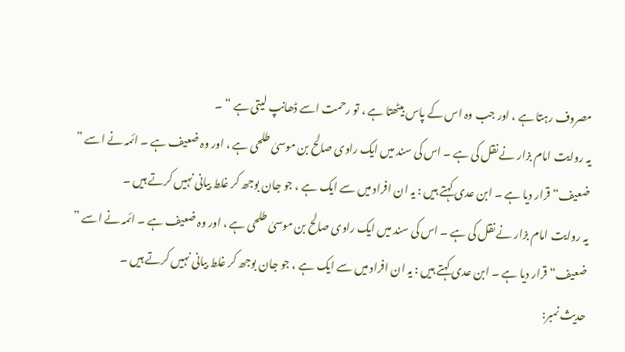مصروف رہتا ہے ، اور جب وہ اس کے پاس بیٹھتا ہے ، تو رحمت اسے ڈھانپ لیتی ہے “ ۔
یہ روایت امام بزار نے نقل کی ہے ۔ اس کی سند میں ایک راوی صالح بن موسیٰ طلحی ہے ، اور وہ ضعیف ہے ۔ ائمہ نے اسے ” ضعیف“ قرار دیا ہے ۔ ابن عدی کہتے ہیں : یہ ان افراد میں سے ایک ہے ، جو جان بوجھ کر غلط بیانی نہیں کرتے ہیں ۔
یہ روایت امام بزار نے نقل کی ہے ۔ اس کی سند میں ایک راوی صالح بن موسیٰ طلحی ہے ، اور وہ ضعیف ہے ۔ ائمہ نے اسے ” ضعیف“ قرار دیا ہے ۔ ابن عدی کہتے ہیں : یہ ان افراد میں سے ایک ہے ، جو جان بوجھ کر غلط بیانی نہیں کرتے ہیں ۔
حدیث نمبر: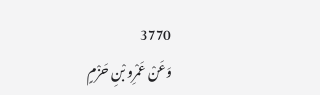3770
وَعَنْ عَمْرِو بْنِ حَزْمٍ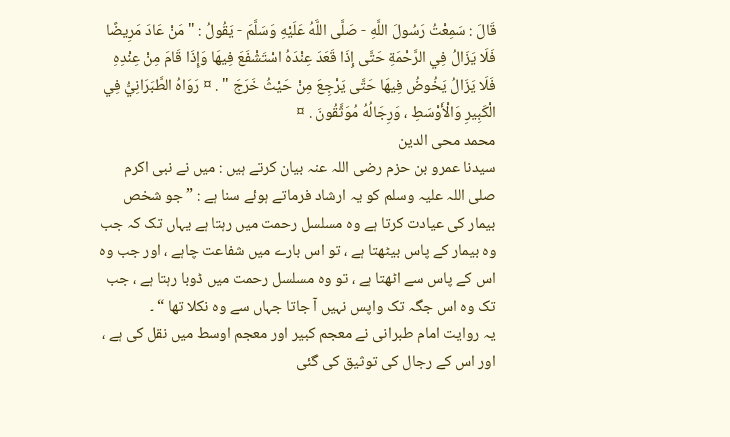قَالَ : سَمِعْتُ رَسُولَ اللَّهِ - صَلَّى اللَّهُ عَلَيْهِ وَسَلَّمَ - يَقُولُ : " مَنْ عَادَ مَرِيضًا فَلَا يَزَالُ فِي الرَّحْمَةِ حَتَّى إِذَا قَعَدَ عِنْدَهُ اسْتَشْفَعَ فِيهَا وَإِذَا قَامَ مِنْ عِنْدِهِ فَلَا يَزَالُ يَخُوضُ فِيهَا حَتَّى يَرْجِعَ مِنْ حَيْثُ خَرَجَ " . ¤ رَوَاهُ الطَّبَرَانِيُّ فِي الْكَبِيرِ وَالْأَوْسَطِ ، وَرِجَالُهُ مُوَثَّقُونَ . ¤
محمد محی الدین
سیدنا عمرو بن حزم رضی اللہ عنہ بیان کرتے ہیں : میں نے نبی اکرم صلی اللہ علیہ وسلم کو یہ ارشاد فرماتے ہوئے سنا ہے : ” جو شخص بیمار کی عیادت کرتا ہے وہ مسلسل رحمت میں رہتا ہے یہاں تک کہ جب وہ بیمار کے پاس بیٹھتا ہے ، تو اس بارے میں شفاعت چاہے ، اور جب وہ اس کے پاس سے اٹھتا ہے ، تو وہ مسلسل رحمت میں ڈوبا رہتا ہے ، جب تک وہ اس جگہ تک واپس نہیں آ جاتا جہاں سے وہ نکلا تھا “ ۔
یہ روایت امام طبرانی نے معجم کبیر اور معجم اوسط میں نقل کی ہے ، اور اس کے رجال کی توثیق کی گئی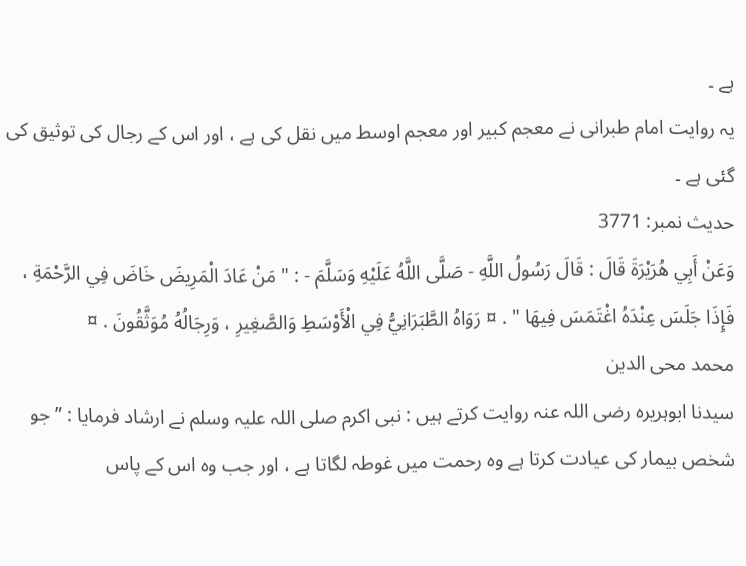ہے ۔
یہ روایت امام طبرانی نے معجم کبیر اور معجم اوسط میں نقل کی ہے ، اور اس کے رجال کی توثیق کی گئی ہے ۔
حدیث نمبر: 3771
وَعَنْ أَبِي هُرَيْرَةَ قَالَ : قَالَ رَسُولُ اللَّهِ - صَلَّى اللَّهُ عَلَيْهِ وَسَلَّمَ - : " مَنْ عَادَ الْمَرِيضَ خَاضَ فِي الرَّحْمَةِ ، فَإِذَا جَلَسَ عِنْدَهُ اغْتَمَسَ فِيهَا " . ¤ رَوَاهُ الطَّبَرَانِيُّ فِي الْأَوْسَطِ وَالصَّغِيرِ ، وَرِجَالُهُ مُوَثَّقُونَ . ¤
محمد محی الدین
سیدنا ابوہریرہ رضی اللہ عنہ روایت کرتے ہیں : نبی اکرم صلی اللہ علیہ وسلم نے ارشاد فرمایا : ” جو شخص بیمار کی عیادت کرتا ہے وہ رحمت میں غوطہ لگاتا ہے ، اور جب وہ اس کے پاس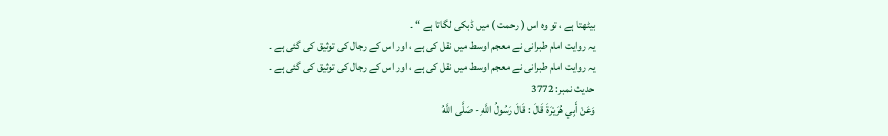بیٹھتا ہے ، تو وہ اس ( رحمت ) میں ڈبکی لگاتا ہے “ ۔
یہ روایت امام طبرانی نے معجم اوسط میں نقل کی ہے ، اور اس کے رجال کی توثیق کی گئی ہے ۔
یہ روایت امام طبرانی نے معجم اوسط میں نقل کی ہے ، اور اس کے رجال کی توثیق کی گئی ہے ۔
حدیث نمبر: 3772
وَعَنْ أَبِي هُرَيْرَةَ قَالَ : قَالَ رَسُولُ اللَّهِ - صَلَّى اللَّهُ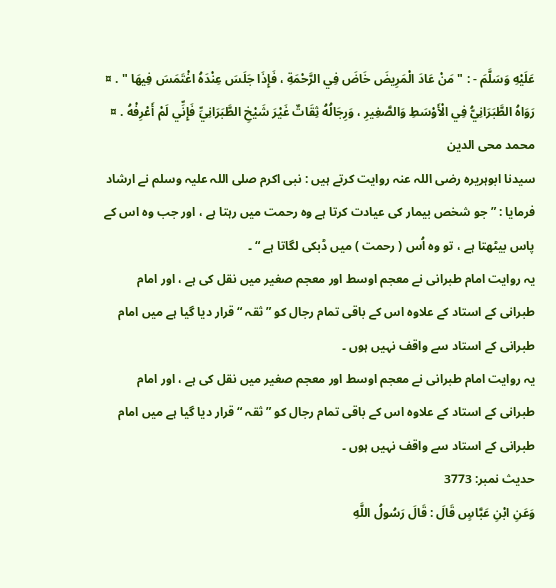عَلَيْهِ وَسَلَّمَ - : " مَنْ عَادَ الْمَرِيضَ خَاضَ فِي الرَّحْمَةِ ، فَإِذَا جَلَسَ عِنْدَهُ اغْتَمَسَ فِيهَا " . ¤ رَوَاهُ الطَّبَرَانِيُّ فِي الْأَوْسَطِ وَالصَّغِيرِ ، وَرِجَالُهُ ثِقَاتٌ غَيْرَ شَيْخِ الطَّبَرَانِيِّ فَإِنِّي لَمْ أَعْرِفْهُ . ¤
محمد محی الدین
سیدنا ابوہریرہ رضی اللہ عنہ روایت کرتے ہیں : نبی اکرم صلی اللہ علیہ وسلم نے ارشاد فرمایا : ” جو شخص بیمار کی عیادت کرتا ہے وہ رحمت میں رہتا ہے ، اور جب وہ اس کے پاس بیٹھتا ہے ، تو وہ اُس ( رحمت ) میں ڈبکی لگاتا ہے “ ۔
یہ روایت امام طبرانی نے معجم اوسط اور معجم صغیر میں نقل کی ہے ، اور امام طبرانی کے استاد کے علاوہ اس کے باقی تمام رجال کو ” ثقہ “ قرار دیا گیا ہے میں امام طبرانی کے استاد سے واقف نہیں ہوں ۔
یہ روایت امام طبرانی نے معجم اوسط اور معجم صغیر میں نقل کی ہے ، اور امام طبرانی کے استاد کے علاوہ اس کے باقی تمام رجال کو ” ثقہ “ قرار دیا گیا ہے میں امام طبرانی کے استاد سے واقف نہیں ہوں ۔
حدیث نمبر: 3773
وَعَنِ ابْنِ عَبَّاسٍ قَالَ : قَالَ رَسُولُ اللَّهِ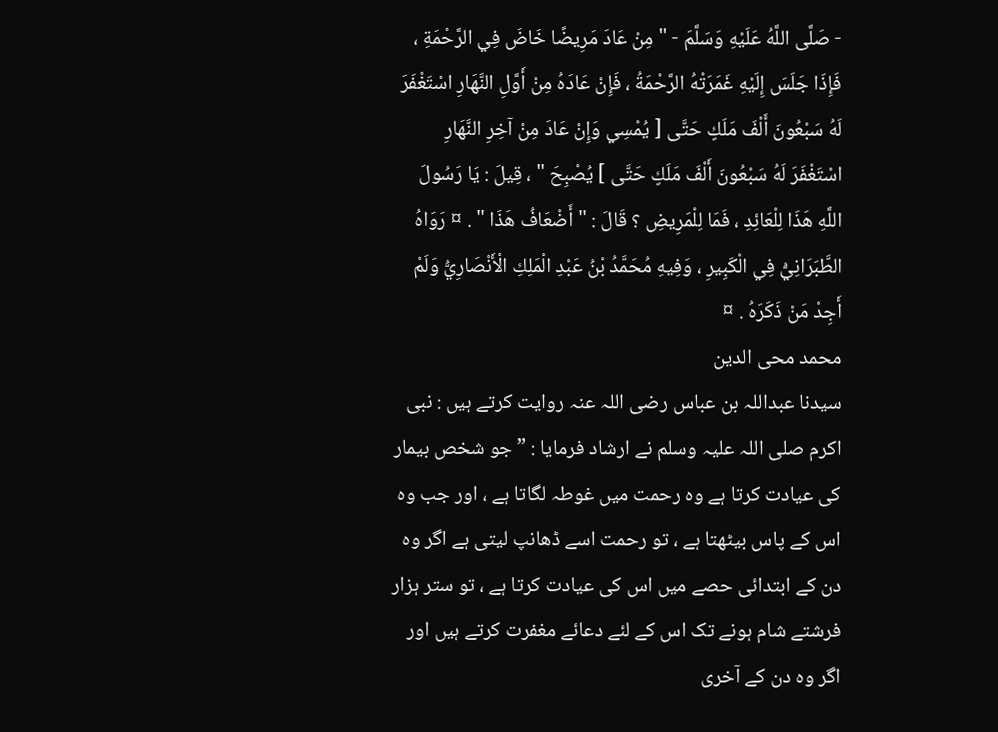- صَلَّى اللَّهُ عَلَيْهِ وَسَلَّمَ - " مِنْ عَادَ مَرِيضًا خَاضَ فِي الرَّحْمَةِ ، فَإِذَا جَلَسَ إِلَيْهِ غَمَرَتْهُ الرَّحْمَةُ ، فَإِنْ عَادَهُ مِنْ أَوَّلِ النَّهَارِ اسْتَغْفَرَ لَهُ سَبْعُونَ أَلْفَ مَلَكٍ حَتَّى [ يُمْسِي وَإِنْ عَادَ مِنْ آخِرِ النَّهَارِ اسْتَغْفَرَ لَهُ سَبْعُونَ أَلْفَ مَلَكٍ حَتَّى ] يُصْبِحَ " ، قِيلَ : يَا رَسُولَ اللَّهِ هَذَا لِلْعَائِدِ ، فَمَا لِلْمَرِيضِ ؟ قَالَ : " أَضْعَافُ هَذَا " . ¤ رَوَاهُ الطَّبَرَانِيُّ فِي الْكَبِيرِ ، وَفِيهِ مُحَمَّدُ بْنُ عَبْدِ الْمَلِكِ الْأَنْصَارِيُّ وَلَمْ أَجِدْ مَنْ ذَكَرَهُ . ¤
محمد محی الدین
سیدنا عبداللہ بن عباس رضی اللہ عنہ روایت کرتے ہیں : نبی اکرم صلی اللہ علیہ وسلم نے ارشاد فرمایا : ” جو شخص بیمار کی عیادت کرتا ہے وہ رحمت میں غوطہ لگاتا ہے ، اور جب وہ اس کے پاس بیٹھتا ہے ، تو رحمت اسے ڈھانپ لیتی ہے اگر وہ دن کے ابتدائی حصے میں اس کی عیادت کرتا ہے ، تو ستر ہزار فرشتے شام ہونے تک اس کے لئے دعائے مغفرت کرتے ہیں اور اگر وہ دن کے آخری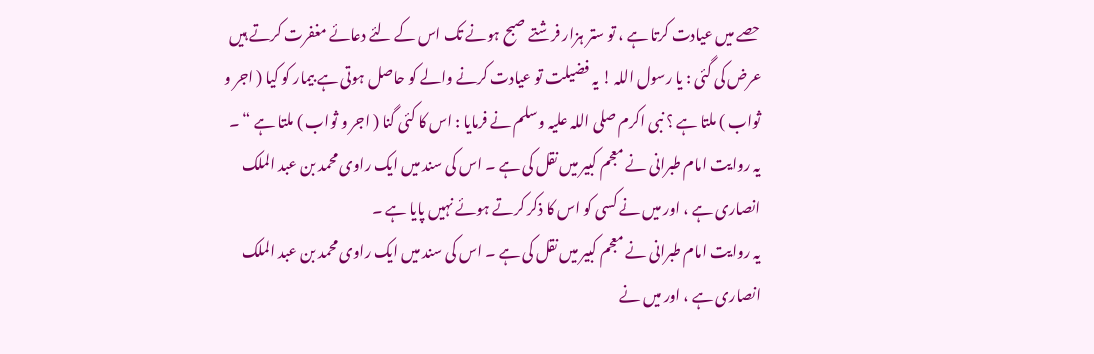حصے میں عیادت کرتا ہے ، تو ستر ہزار فرشتے صبح ہونے تک اس کے لئے دعائے مغفرت کرتے ہیں عرض کی گئی : یا رسول اللہ ! یہ فضیلت تو عیادت کرنے والے کو حاصل ہوتی ہے بیمار کو کیا ( اجر و ثواب ) ملتا ہے ؟ نبی اکرم صلی اللہ علیہ وسلم نے فرمایا : اس کا کئی گنا ( اجر و ثواب ) ملتا ہے “ ۔
یہ روایت امام طبرانی نے معجم کبیر میں نقل کی ہے ۔ اس کی سند میں ایک راوی محمد بن عبد الملک انصاری ہے ، اور میں نے کسی کو اس کا ذکر کرتے ہوئے نہیں پایا ہے ۔
یہ روایت امام طبرانی نے معجم کبیر میں نقل کی ہے ۔ اس کی سند میں ایک راوی محمد بن عبد الملک انصاری ہے ، اور میں نے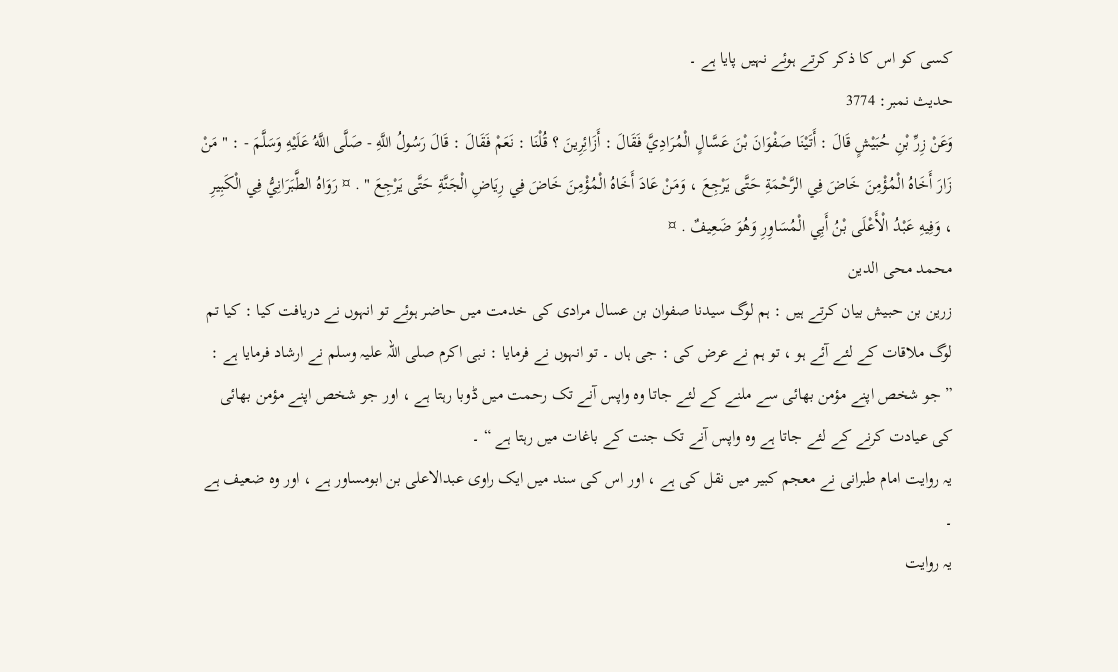کسی کو اس کا ذکر کرتے ہوئے نہیں پایا ہے ۔
حدیث نمبر: 3774
وَعَنْ زِرِّ بْنِ حُبَيْشٍ قَالَ : أَتَيْنَا صَفْوَانَ بْنَ عَسَّالٍ الْمُرَادِيَّ فَقَالَ : أَزَائِرِينَ ؟ قُلْنَا : نَعَمْ فَقَالَ : قَالَ رَسُولُ اللَّهِ - صَلَّى اللَّهُ عَلَيْهِ وَسَلَّمَ - : " مَنْ زَارَ أَخَاهُ الْمُؤْمِنَ خَاضَ فِي الرَّحْمَةِ حَتَّى يَرْجِعَ ، وَمَنْ عَادَ أَخَاهُ الْمُؤْمِنَ خَاضَ فِي رِيَاضِ الْجَنَّةِ حَتَّى يَرْجِعَ " . ¤ رَوَاهُ الطَّبَرَانِيُّ فِي الْكَبِيرِ ، وَفِيهِ عَبْدُ الْأَعْلَى بْنُ أَبِي الْمُسَاوِرِ وَهُوَ ضَعِيفٌ . ¤
محمد محی الدین
زرین بن حبیش بیان کرتے ہیں : ہم لوگ سیدنا صفوان بن عسال مرادی کی خدمت میں حاضر ہوئے تو انہوں نے دریافت کیا : کیا تم لوگ ملاقات کے لئے آئے ہو ، تو ہم نے عرض کی : جی ہاں ۔ تو انہوں نے فرمایا : نبی اکرم صلی اللہ علیہ وسلم نے ارشاد فرمایا ہے : ” جو شخص اپنے مؤمن بھائی سے ملنے کے لئے جاتا وہ واپس آنے تک رحمت میں ڈوبا رہتا ہے ، اور جو شخص اپنے مؤمن بھائی کی عیادت کرنے کے لئے جاتا ہے وہ واپس آنے تک جنت کے باغات میں رہتا ہے “ ۔
یہ روایت امام طبرانی نے معجم کبیر میں نقل کی ہے ، اور اس کی سند میں ایک راوی عبدالاعلی بن ابومساور ہے ، اور وہ ضعیف ہے ۔
یہ روایت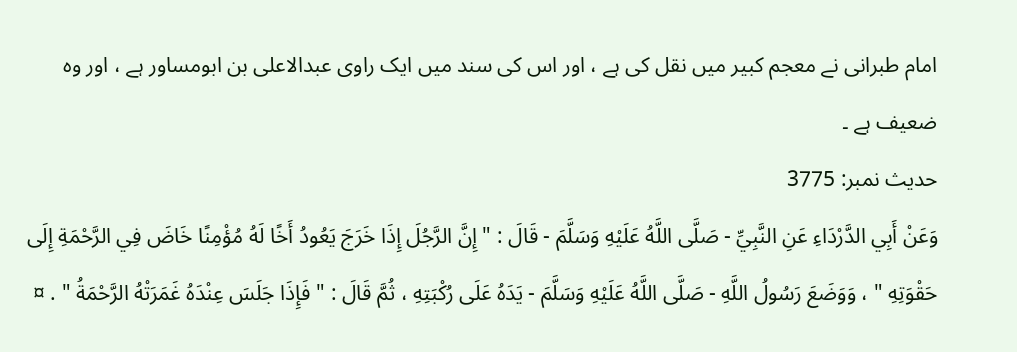امام طبرانی نے معجم کبیر میں نقل کی ہے ، اور اس کی سند میں ایک راوی عبدالاعلی بن ابومساور ہے ، اور وہ ضعیف ہے ۔
حدیث نمبر: 3775
وَعَنْ أَبِي الدَّرْدَاءِ عَنِ النَّبِيِّ - صَلَّى اللَّهُ عَلَيْهِ وَسَلَّمَ - قَالَ : " إِنَّ الرَّجُلَ إِذَا خَرَجَ يَعُودُ أَخًا لَهُ مُؤْمِنًا خَاضَ فِي الرَّحْمَةِ إِلَى حَقْوَتِهِ " ، وَوَضَعَ رَسُولُ اللَّهِ - صَلَّى اللَّهُ عَلَيْهِ وَسَلَّمَ - يَدَهُ عَلَى رُكْبَتِهِ ، ثُمَّ قَالَ : " فَإِذَا جَلَسَ عِنْدَهُ غَمَرَتْهُ الرَّحْمَةُ " . ¤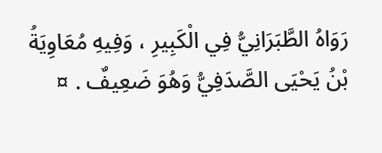رَوَاهُ الطَّبَرَانِيُّ فِي الْكَبِيرِ ، وَفِيهِ مُعَاوِيَةُ بْنُ يَحْيَى الصَّدَفِيُّ وَهُوَ ضَعِيفٌ . ¤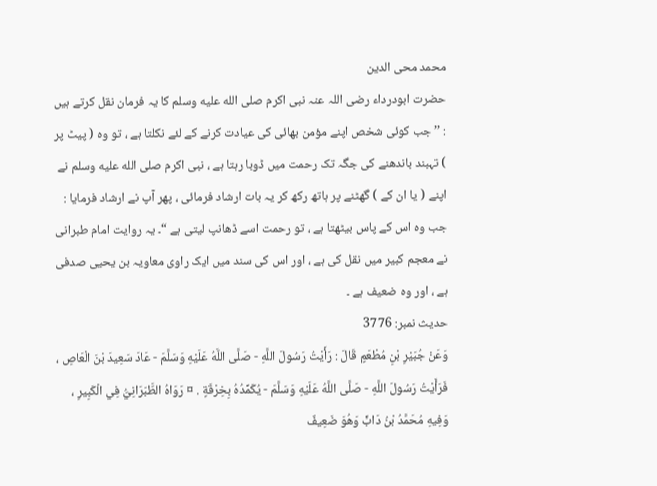محمد محی الدین
حضرت ابودرداء رضی اللہ عنہ نبی اکرم صلى الله عليه وسلم کا یہ فرمان نقل کرتے ہیں : ’’ جب کوئی شخص اپنے مؤمن بھائی کی عیادت کرنے کے لئے نکلتا ہے ، تو وہ ( پیٹ پر ) تہبند باندھنے کی جگہ تک رحمت میں ڈوبا رہتا ہے ، نبی اکرم صلى الله عليه وسلم نے اپنے ( یا ان کے ) گھٹنے پر ہاتھ رکھ کر یہ بات ارشاد فرمائی ، پھر آپ نے ارشاد فرمایا : جب وہ اس کے پاس بیٹھتا ہے ، تو رحمت اسے ڈھانپ لیتی ہے “۔ یہ روایت امام طبرانی نے معجم کبیر میں نقل کی ہے ، اور اس کی سند میں ایک راوی معاویہ بن یحیی صدفی ہے ، اور وہ ضعیف ہے ۔
حدیث نمبر: 3776
وَعَنْ جُبَيْرِ بْنِ مُطْعَمٍ قَالَ : رَأَيْتُ رَسُولَ اللَّهِ - صَلَّى اللَّهُ عَلَيْهِ وَسَلَّمَ - عَادَ سَعِيدَ بْنَ الْعَاصِ ، فَرَأَيْتُ رَسُولَ اللَّهِ - صَلَّى اللَّهُ عَلَيْهِ وَسَلَّمَ - يُكَمِّدُهُ بِخِرْقَةٍ . ¤ رَوَاهُ الطَّبَرَانِيُّ فِي الْكَبِيرِ ، وَفِيهِ مُحَمَّدُ بْنُ دَابٍّ وَهُوَ ضَعِيفٌ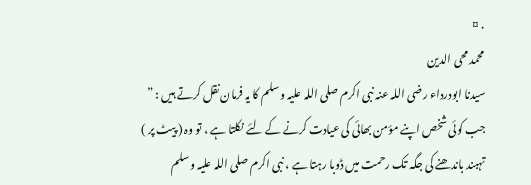. ¤
محمد محی الدین
سیدنا ابودرداء رضی اللہ عنہ نبی اکرم صلی اللہ علیہ وسلم کا یہ فرمان نقل کرتے ہیں : ” جب کوئی شخص اپنے مؤمن بھائی کی عیادت کرنے کے لئے نکلتا ہے ، تو وہ ( پیٹ پر ) تہبند باندھنے کی جگہ تک رحمت میں ڈوبا رہتا ہے ، نبی اکرم صلی اللہ علیہ وسلم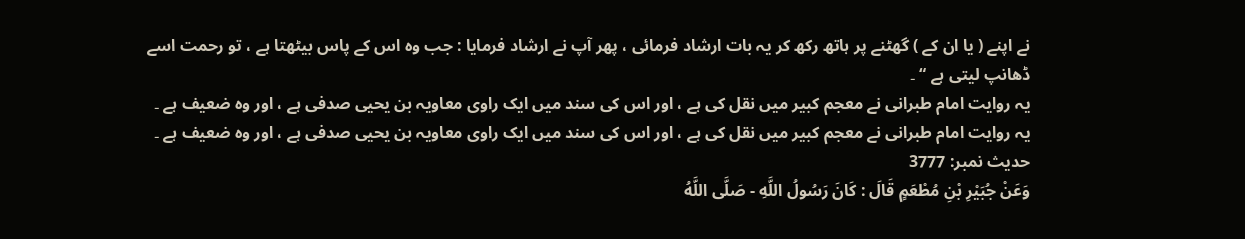نے اپنے ( یا ان کے ) گھٹنے پر ہاتھ رکھ کر یہ بات ارشاد فرمائی ، پھر آپ نے ارشاد فرمایا : جب وہ اس کے پاس بیٹھتا ہے ، تو رحمت اسے ڈھانپ لیتی ہے “ ۔
یہ روایت امام طبرانی نے معجم کبیر میں نقل کی ہے ، اور اس کی سند میں ایک راوی معاویہ بن یحیی صدفی ہے ، اور وہ ضعیف ہے ۔
یہ روایت امام طبرانی نے معجم کبیر میں نقل کی ہے ، اور اس کی سند میں ایک راوی معاویہ بن یحیی صدفی ہے ، اور وہ ضعیف ہے ۔
حدیث نمبر: 3777
وَعَنْ جُبَيْرِ بْنِ مُطْعَمٍ قَالَ : كَانَ رَسُولُ اللَّهِ - صَلَّى اللَّهُ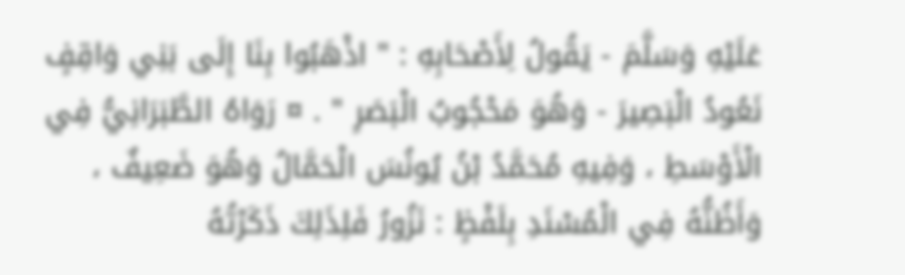عَلَيْهِ وَسَلَّمَ - يَقُولُ لِأَصْحَابِهِ : " اذْهَبُوا بِنَا إِلَى بَنِي وَاقِفٍ نَعُودُ الْبَصِيرَ - وَهُوَ مَحْجُوبُ الْبَصَرِ " . ¤ رَوَاهُ الطَّبَرَانِيُّ فِي الْأَوْسَطِ ، وَفِيهِ مُحَمَّدُ بْنُ يُونُسَ الْحَمَّالُ وَهُوَ ضَعِيفٌ ، وَأَظُنُّهُ فِي الْمُسْنَدِ بِلَفْظٍ : نَزُورُ فَلِذَلِكَ ذَكَرْتُهُ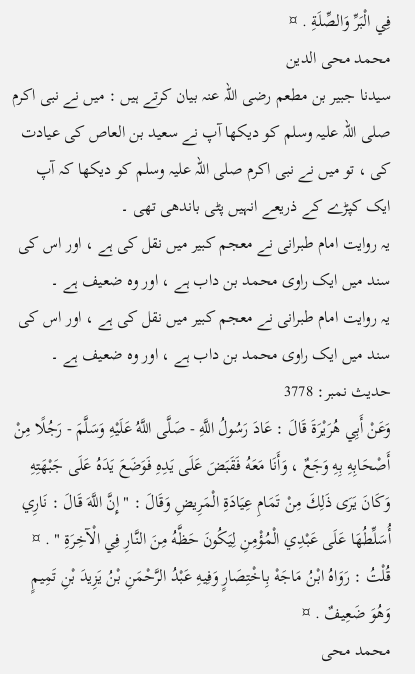فِي الْبَرِّ وَالصِّلَةِ . ¤
محمد محی الدین
سیدنا جبیر بن مطعم رضی اللہ عنہ بیان کرتے ہیں : میں نے نبی اکرم صلی اللہ علیہ وسلم کو دیکھا آپ نے سعید بن العاص کی عیادت کی ، تو میں نے نبی اکرم صلی اللہ علیہ وسلم کو دیکھا کہ آپ ایک کپڑے کے ذریعے انہیں پٹی باندھی تھی ۔
یہ روایت امام طبرانی نے معجم کبیر میں نقل کی ہے ، اور اس کی سند میں ایک راوی محمد بن داب ہے ، اور وہ ضعیف ہے ۔
یہ روایت امام طبرانی نے معجم کبیر میں نقل کی ہے ، اور اس کی سند میں ایک راوی محمد بن داب ہے ، اور وہ ضعیف ہے ۔
حدیث نمبر: 3778
وَعَنْ أَبِي هُرَيْرَةَ قَالَ : عَادَ رَسُولُ اللَّهِ - صَلَّى اللَّهُ عَلَيْهِ وَسَلَّمَ - رَجُلًا مِنْ أَصْحَابِهِ بِهِ وَجَعٌ ، وَأَنَا مَعَهُ فَقَبَضَ عَلَى يَدِهِ فَوَضَعَ يَدَهُ عَلَى جَبْهَتِهِ وَكَانَ يَرَى ذَلِكَ مِنْ تَمَامِ عِيَادَةِ الْمَرِيضِ وَقَالَ : " إِنَّ اللَّهَ قَالَ : نَارِي أُسَلِّطُهَا عَلَى عَبْدِي الْمُؤْمِنِ لِيَكُونَ حَظَّهُ مِنَ النَّارِ فِي الْآخِرَةِ " . ¤ قُلْتُ : رَوَاهُ ابْنُ مَاجَهْ بِاخْتِصَارٍ وَفِيهِ عَبْدُ الرَّحْمَنِ بْنُ يَزِيدَ بْنِ تَمِيمٍ وَهُوَ ضَعِيفٌ . ¤
محمد محی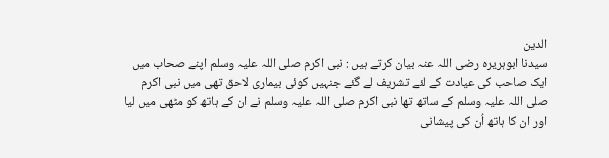الدین
سیدنا ابوہریرہ رضی اللہ عنہ بیان کرتے ہیں : نبی اکرم صلی اللہ علیہ وسلم اپنے صحاب میں ایک صاحب کی عیادت کے لئے تشریف لے گئے جنہیں کوئی بیماری لاحق تھی میں نبی اکرم صلی اللہ علیہ وسلم کے ساتھ تھا نبی اکرم صلی اللہ علیہ وسلم نے ان کے ہاتھ کو مٹھی میں لیا اور ان کا ہاتھ اُن کی پیشانی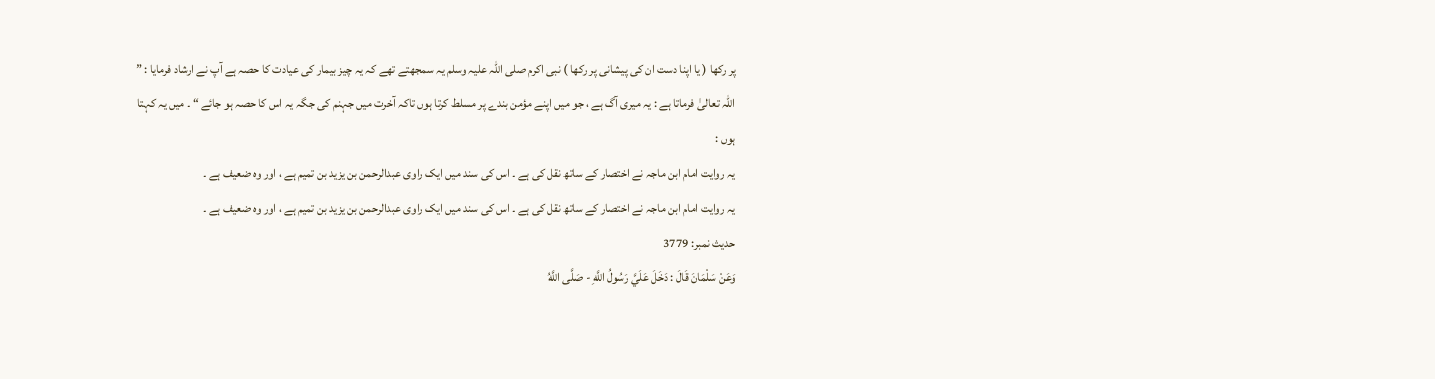پر رکھا ( یا اپنا دست ان کی پیشانی پر رکھا ) نبی اکرم صلی اللہ علیہ وسلم یہ سمجھتے تھے کہ یہ چیز بیمار کی عیادت کا حصہ ہے آپ نے ارشاد فرمایا : ” اللہ تعالیٰ فرماتا ہے : یہ میری آگ ہے ، جو میں اپنے مؤمن بندے پر مسلط کرتا ہوں تاکہ آخرت میں جہنم کی جگہ یہ اس کا حصہ ہو جائے “ ۔ میں یہ کہتا ہوں :
یہ روایت امام ابن ماجہ نے اختصار کے ساتھ نقل کی ہے ۔ اس کی سند میں ایک راوی عبدالرحمن بن یزید بن تمیم ہے ، اور وہ ضعیف ہے ۔
یہ روایت امام ابن ماجہ نے اختصار کے ساتھ نقل کی ہے ۔ اس کی سند میں ایک راوی عبدالرحمن بن یزید بن تمیم ہے ، اور وہ ضعیف ہے ۔
حدیث نمبر: 3779
وَعَنْ سَلْمَانَ قَالَ : دَخَلَ عَلَيَّ رَسُولُ اللَّهِ - صَلَّى اللَّهُ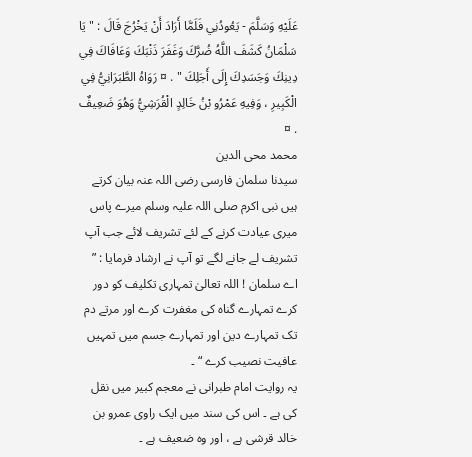عَلَيْهِ وَسَلَّمَ - يَعُودُنِي فَلَمَّا أَرَادَ أَنْ يَخْرُجَ قَالَ : " يَا سَلْمَانُ كَشَفَ اللَّهُ ضُرَّكَ وَغَفَرَ ذَنْبَكَ وَعَافَاكَ فِي دِينِكَ وَجَسَدِكَ إِلَى أَجَلِكَ " . ¤ رَوَاهُ الطَّبَرَانِيُّ فِي الْكَبِيرِ ، وَفِيهِ عَمْرُو بْنُ خَالِدٍ الْقُرَشِيُّ وَهُوَ ضَعِيفٌ . ¤
محمد محی الدین
سیدنا سلمان فارسی رضی اللہ عنہ بیان کرتے ہیں نبی اکرم صلی اللہ علیہ وسلم میرے پاس میری عیادت کرنے کے لئے تشریف لائے جب آپ تشریف لے جانے لگے تو آپ نے ارشاد فرمایا : ” اے سلمان ! اللہ تعالیٰ تمہاری تکلیف کو دور کرے تمہارے گناہ کی مغفرت کرے اور مرتے دم تک تمہارے دین اور تمہارے جسم میں تمہیں عافیت نصیب کرے “ ۔
یہ روایت امام طبرانی نے معجم کبیر میں نقل کی ہے ۔ اس کی سند میں ایک راوی عمرو بن خالد قرشی ہے ، اور وہ ضعیف ہے ۔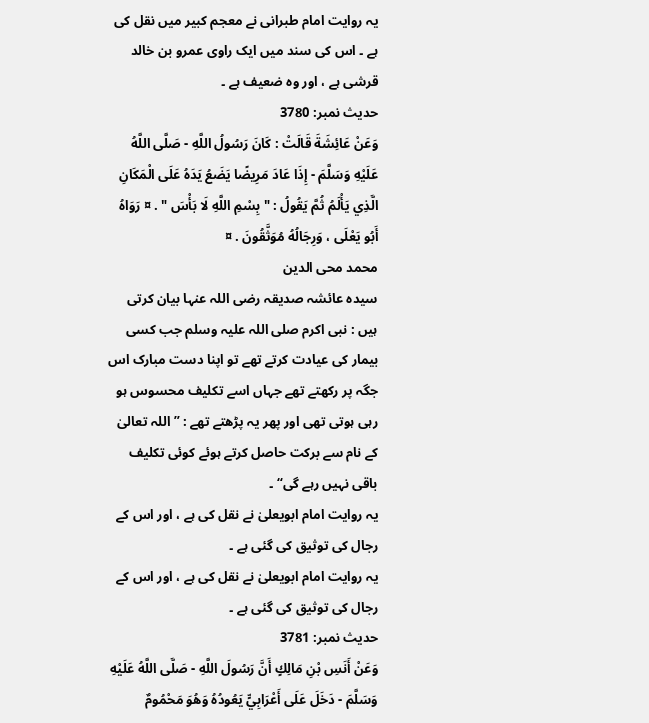یہ روایت امام طبرانی نے معجم کبیر میں نقل کی ہے ۔ اس کی سند میں ایک راوی عمرو بن خالد قرشی ہے ، اور وہ ضعیف ہے ۔
حدیث نمبر: 3780
وَعَنْ عَائِشَةَ قَالَتْ : كَانَ رَسُولُ اللَّهِ - صَلَّى اللَّهُ عَلَيْهِ وَسَلَّمَ - إِذَا عَادَ مَرِيضًا يَضَعُ يَدَهُ عَلَى الْمَكَانِ الَّذِي يَأْلَمُ ثُمَّ يَقُولُ : " بِسْمِ اللَّهِ لَا بَأْسَ " . ¤ رَوَاهُ أَبُو يَعْلَى ، وَرِجَالُهُ مُوَثَّقُونَ . ¤
محمد محی الدین
سیدہ عائشہ صدیقہ رضی اللہ عنہا بیان کرتی ہیں : نبی اکرم صلی اللہ علیہ وسلم جب کسی بیمار کی عیادت کرتے تھے تو اپنا دست مبارک اس جگہ پر رکھتے تھے جہاں اسے تکلیف محسوس ہو رہی ہوتی تھی اور پھر یہ پڑھتے تھے : ” اللہ تعالیٰ کے نام سے برکت حاصل کرتے ہوئے کوئی تکلیف باقی نہیں رہے گی“ ۔
یہ روایت امام ابویعلیٰ نے نقل کی ہے ، اور اس کے رجال کی توثیق کی گئی ہے ۔
یہ روایت امام ابویعلیٰ نے نقل کی ہے ، اور اس کے رجال کی توثیق کی گئی ہے ۔
حدیث نمبر: 3781
وَعَنْ أَنَسِ بْنِ مَالِكٍ أَنَّ رَسُولَ اللَّهِ - صَلَّى اللَّهُ عَلَيْهِ وَسَلَّمَ - دَخَلَ عَلَى أَعْرَابِيٍّ يَعُودُهُ وَهُوَ مَحْمُومٌ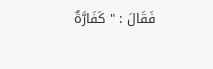فَقَالَ : " كَفَارَّةٌ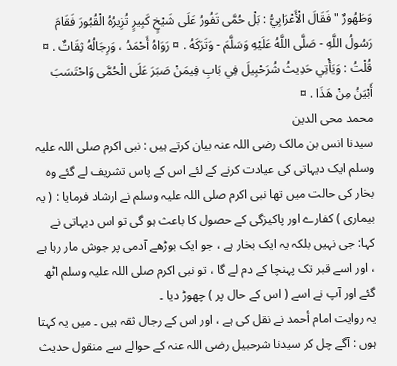وَطَهُورٌ " فَقَالَ الْأَعْرَابِيُّ : بَلْ حُمَّى تَفُورُ عَلَى شَيْخٍ كَبِيرٍ تُزِيرُهُ الْقُبُورَ فَقَامَ رَسُولُ اللَّهِ - صَلَّى اللَّهُ عَلَيْهِ وَسَلَّمَ - وَتَرَكَهُ . ¤ رَوَاهُ أَحْمَدُ ، وَرِجَالُهُ ثِقَاتٌ . ¤ قُلْتُ : وَيَأْتِي حَدِيثُ شُرَحْبِيلَ فِي بَابِ فِيمَنْ صَبَرَ عَلَى الْحُمَّى وَاحْتَسَبَ أَبْيَنُ مِنْ هَذَا . ¤
محمد محی الدین
سیدنا انس بن مالک رضی اللہ عنہ بیان کرتے ہیں : نبی اکرم صلی اللہ علیہ وسلم ایک دیہاتی کی عیادت کرنے کے لئے اس کے پاس تشریف لے گئے وہ بخار کی حالت میں تھا نبی اکرم صلی اللہ علیہ وسلم نے ارشاد فرمایا : ( یہ بیماری ) کفارے اور پاکیزگی کے حصول کا باعث ہو گی تو اس دیہاتی نے کہا: جی نہیں بلکہ یہ ایک بخار ہے ، جو ایک بوڑھے آدمی پر جوش مار رہا ہے ، اور اسے قبر تک پہنچا کے دم لے گا ، تو نبی اکرم صلی اللہ علیہ وسلم اٹھ گئے اور آپ نے اسے ( اس کے حال پر ) چھوڑ دیا ۔
یہ روایت امام أحمد نے نقل کی ہے ، اور اس کے رجال ثقہ ہیں ۔ میں یہ کہتا ہوں : آگے چل کر سیدنا شرحبیل رضی اللہ عنہ کے حوالے سے منقول حدیث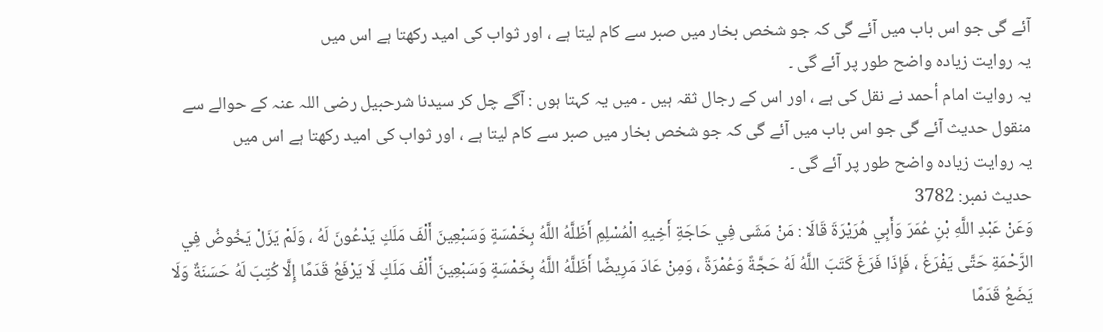آئے گی جو اس باب میں آئے گی کہ جو شخص بخار میں صبر سے کام لیتا ہے ، اور ثواب کی امید رکھتا ہے اس میں
یہ روایت زیادہ واضح طور پر آئے گی ۔
یہ روایت امام أحمد نے نقل کی ہے ، اور اس کے رجال ثقہ ہیں ۔ میں یہ کہتا ہوں : آگے چل کر سیدنا شرحبیل رضی اللہ عنہ کے حوالے سے منقول حدیث آئے گی جو اس باب میں آئے گی کہ جو شخص بخار میں صبر سے کام لیتا ہے ، اور ثواب کی امید رکھتا ہے اس میں
یہ روایت زیادہ واضح طور پر آئے گی ۔
حدیث نمبر: 3782
وَعَنْ عَبْدِ اللَّهِ بْنِ عُمَرَ وَأَبِي هُرَيْرَةَ قَالَا : مَنْ مَشَى فِي حَاجَةِ أَخِيهِ الْمُسْلِمِ أَظَلَّهُ اللَّهُ بِخَمْسَةٍ وَسَبْعِينَ أَلْفَ مَلَكٍ يَدْعُونَ لَهُ ، وَلَمْ يَزَلْ يَخُوضُ فِي الرَّحْمَةِ حَتَّى يَفْرَغَ ، فَإِذَا فَرَغَ كَتَبَ اللَّهُ لَهُ حَجَّةً وَعُمْرَةً ، وَمِنْ عَادَ مَرِيضًا أَظَلَّهُ اللَّهُ بِخَمْسَةٍ وَسَبْعِينَ أَلْفَ مَلَكٍ لَا يَرْفَعُ قَدَمًا إِلَّا كُتِبَ لَهُ حَسَنَةٌ وَلَا يَضَعُ قَدَمًا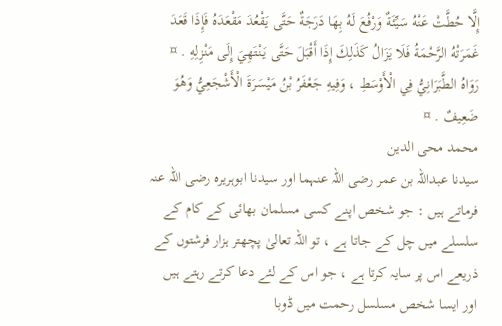إِلَّا حُطَّتْ عَنْهُ سَيِّئَةٌ وَرْفُعَ لَهُ بِهَا دَرَجَةٌ حَتَّى يَقْعُدَ مَقْعَدَهُ فَإِذَا قَعَدَ غَمَرَتْهُ الرَّحْمَةُ فَلَا يَزَالُ كَذَلِكَ إِذَا أَقْبَلَ حَتَّى يَنْتَهِيَ إِلَى مَنْزِلِهِ . ¤ رَوَاهُ الطَّبَرَانِيُّ فِي الْأَوْسَطِ ، وَفِيهِ جَعْفَرُ بْنُ مَيْسَرَةَ الْأَشْجَعِيُّ وَهُوَ ضَعِيفٌ . ¤
محمد محی الدین
سیدنا عبداللہ بن عمر رضی اللہ عنہما اور سیدنا ابوہریرہ رضی اللہ عنہ فرماتے ہیں : جو شخص اپنے کسی مسلمان بھائی کے کام کے سلسلے میں چل کے جاتا ہے ، تو اللہ تعالیٰ پچھتر ہزار فرشتوں کے ذریعے اس پر سایہ کرتا ہے ، جو اس کے لئے دعا کرتے رہتے ہیں اور ایسا شخص مسلسل رحمت میں ڈوبا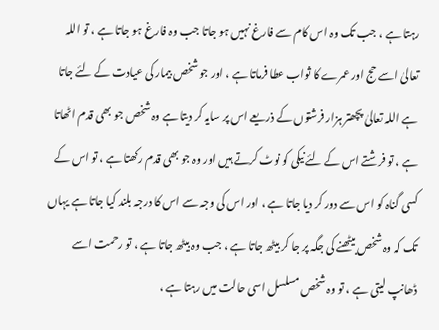رہتا ہے ، جب تک وہ اس کام سے فارغ نہیں ہو جاتا جب وہ فارغ ہو جاتا ہے ، تو اللہ تعالیٰ اسے حج اور عمرے کا ثواب عطا فرماتا ہے ، اور جو شخص بیمار کی عیادت کے لئے جاتا ہے اللہ تعالیٰ پچھتر ہزار فرشتوں کے ذریعے اس پر سایہ کر دیتا ہے وہ شخص جو بھی قدم اٹھاتا ہے ، تو فرشتے اس کے لئے نیکی کو نوٹ کرتے ہیں اور وہ جو بھی قدم رکھتا ہے ، تو اس کے کسی گناہ کو اس سے دور کر دیا جاتا ہے ، اور اس کی وجہ سے اس کا درجہ بلند کیا جاتا ہے یہاں تک کہ وہ شخص بیٹھنے کی جگہ پر جا کر بیٹھ جاتا ہے ، جب وہ بیٹھ جاتا ہے ، تو رحمت اسے ڈھانپ لیتی ہے ، تو وہ شخص مسلسل اسی حالت میں رہتا ہے ،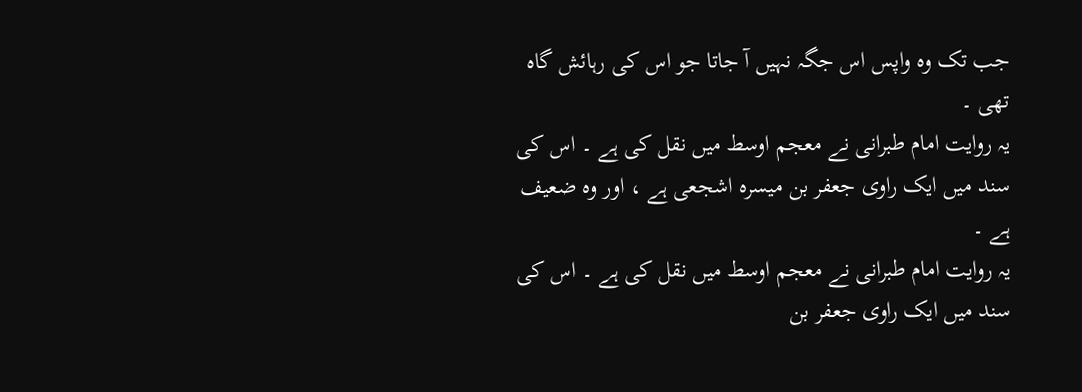جب تک وہ واپس اس جگہ نہیں آ جاتا جو اس کی رہائش گاہ تھی ۔
یہ روایت امام طبرانی نے معجم اوسط میں نقل کی ہے ۔ اس کی سند میں ایک راوی جعفر بن میسرہ اشجعی ہے ، اور وہ ضعیف ہے ۔
یہ روایت امام طبرانی نے معجم اوسط میں نقل کی ہے ۔ اس کی سند میں ایک راوی جعفر بن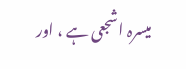میسرہ اشجعی ہے ، اور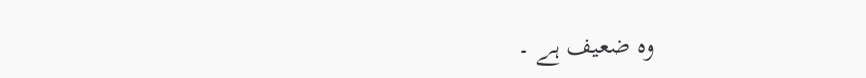وہ ضعیف ہے ۔